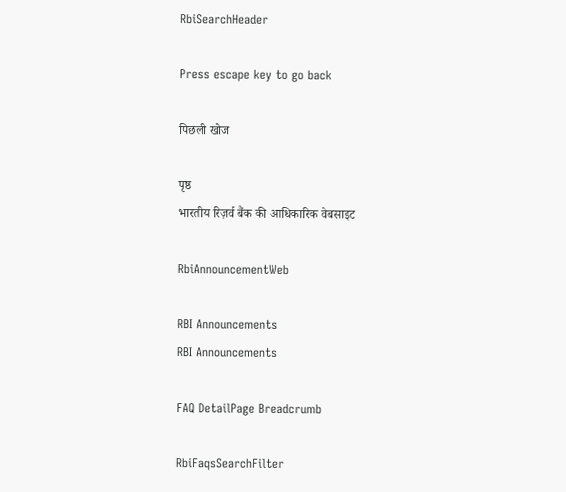RbiSearchHeader

Press escape key to go back

पिछली खोज

पृष्ठ
भारतीय रिज़र्व बैंक की आधिकारिक वेबसाइट

RbiAnnouncementWeb

RBI Announcements
RBI Announcements

FAQ DetailPage Breadcrumb

RbiFaqsSearchFilter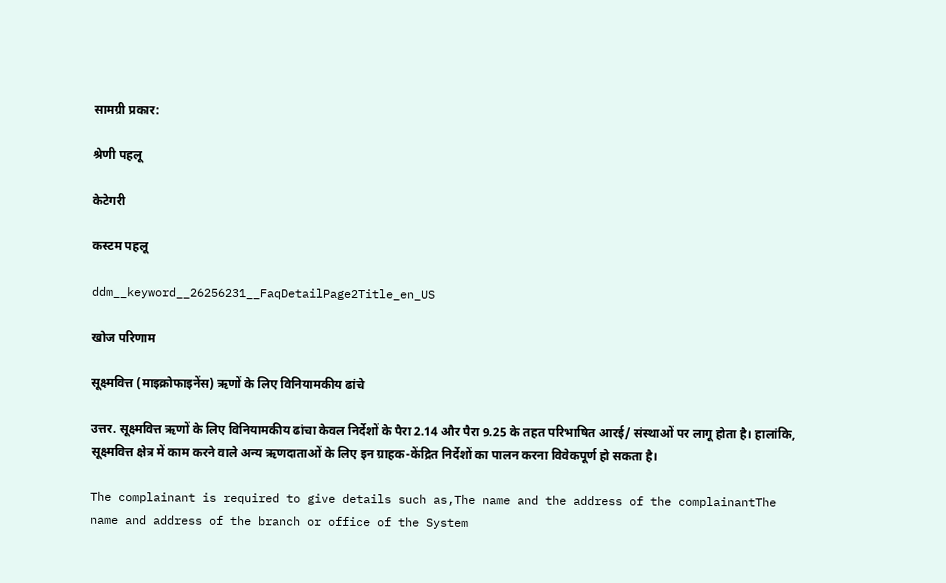सामग्री प्रकार:

श्रेणी पहलू

केटेगरी

कस्टम पहलू

ddm__keyword__26256231__FaqDetailPage2Title_en_US

खोज परिणाम

सूक्ष्मवित्त (माइक्रोफाइनेंस) ऋणों के लिए विनियामकीय ढांचे

उत्तर. सूक्ष्मवित्त ऋणों के लिए विनियामकीय ढांचा केवल निर्देशों के पैरा 2.14 और पैरा 9.25 के तहत परिभाषित आरई/ संस्थाओं पर लागू होता है। हालांकि, सूक्ष्मवित्त क्षेत्र में काम करने वाले अन्य ऋणदाताओं के लिए इन ग्राहक-केंद्रित निर्देशों का पालन करना विवेकपूर्ण हो सकता है।

The complainant is required to give details such as,The name and the address of the complainantThe name and address of the branch or office of the System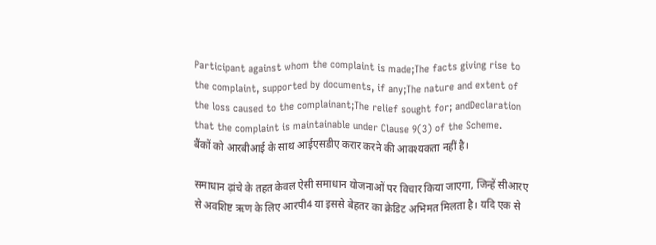Participant against whom the complaint is made;The facts giving rise to the complaint, supported by documents, if any;The nature and extent of the loss caused to the complainant;The relief sought for; andDeclaration that the complaint is maintainable under Clause 9(3) of the Scheme.
बैंकों को आरबीआई के साथ आईएसडीए करार करने की आवश्यकता नहीं है।

समाधान ढ़ांचे के तहत केवल ऐसी समाधान योजनाओं पर विचार किया जाएगा, जिन्हें सीआरए से अवशिष्ट ऋण के लिए आरपी4 या इससे बेहतर का क्रेडिट अभिमत मिलता है। यदि एक से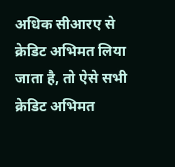अधिक सीआरए से क्रेडिट अभिमत लिया जाता है, तो ऐसे सभी क्रेडिट अभिमत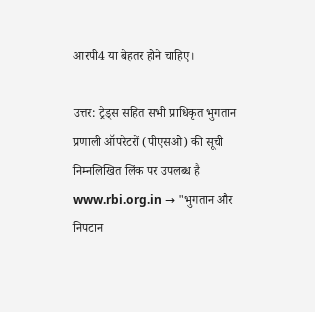आरपी4 या बेहतर होने चाहिए।

उत्तर: ट्रेड्स सहित सभी प्राधिकृत भुगतान प्रणाली ऑपरेटरों (पीएसओ) की सूची निम्नलिखित लिंक पर उपलब्ध है www.rbi.org.in → "भुगतान और निपटान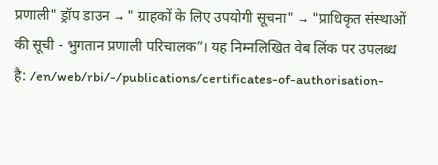प्रणाली" ड्रॉप डाउन → " ग्राहकों के लिए उपयोगी सूचना" → "प्राधिकृत संस्थाओं की सूची - भुगतान प्रणाली परिचालक”। यह निम्नलिखित वेब लिंक पर उपलब्ध है: /en/web/rbi/-/publications/certificates-of-authorisation-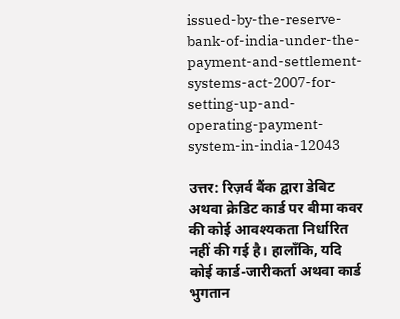issued-by-the-reserve-bank-of-india-under-the-payment-and-settlement-systems-act-2007-for-setting-up-and-operating-payment-system-in-india-12043

उत्तर: रिज़र्व बैंक द्वारा डेबिट अथवा क्रेडिट कार्ड पर बीमा कवर की कोई आवश्यकता निर्धारित नहीं की गई है। हालाँकि, यदि कोई कार्ड-जारीकर्ता अथवा कार्ड भुगतान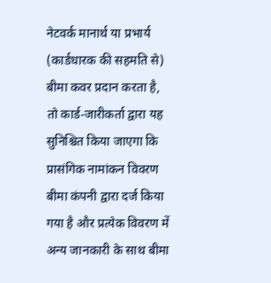नेटवर्क मानार्थ या प्रभार्य (कार्डधारक की सहमति से) बीमा कवर प्रदान करता है, तो कार्ड-जारीकर्ता द्वारा यह सुनिश्चित किया जाएगा कि प्रासंगिक नामांकन विवरण बीमा कंपनी द्वारा दर्ज किया गया है और प्रत्येक विवरण में अन्य जानकारी के साथ बीमा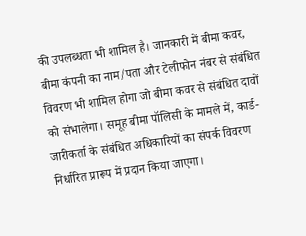की उपलब्धता भी शामिल है। जानकारी में बीमा कवर, बीमा कंपनी का नाम/पता और टेलीफोन नंबर से संबंधित विवरण भी शामिल होगा जो बीमा कवर से संबंधित दावों को संभालेगा। समूह बीमा पॉलिसी के मामले में, कार्ड-जारीकर्ता के संबंधित अधिकारियों का संपर्क विवरण निर्धारित प्रारूप में प्रदान किया जाएगा।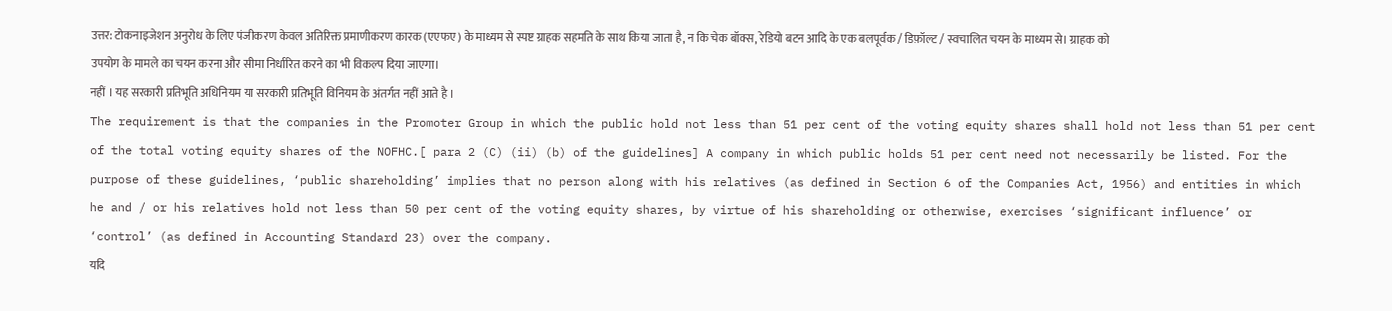उत्तर: टोकनाइजेशन अनुरोध के लिए पंजीकरण केवल अतिरिक्त प्रमाणीकरण कारक (एएफए) के माध्यम से स्पष्ट ग्राहक सहमति के साथ किया जाता है, न कि चेक बॉक्स, रेडियो बटन आदि के एक बलपूर्वक / डिफ़ॉल्ट / स्वचालित चयन के माध्यम से। ग्राहक को उपयोग के मामले का चयन करना और सीमा निर्धारित करने का भी विकल्प दिया जाएगा।
नहीं । यह सरकारी प्रतिभूति अधिनियम या सरकारी प्रतिभूति विनियम के अंतर्गत नहीं आते है ।
The requirement is that the companies in the Promoter Group in which the public hold not less than 51 per cent of the voting equity shares shall hold not less than 51 per cent of the total voting equity shares of the NOFHC.[ para 2 (C) (ii) (b) of the guidelines] A company in which public holds 51 per cent need not necessarily be listed. For the purpose of these guidelines, ‘public shareholding’ implies that no person along with his relatives (as defined in Section 6 of the Companies Act, 1956) and entities in which he and / or his relatives hold not less than 50 per cent of the voting equity shares, by virtue of his shareholding or otherwise, exercises ‘significant influence’ or ‘control’ (as defined in Accounting Standard 23) over the company.
यदि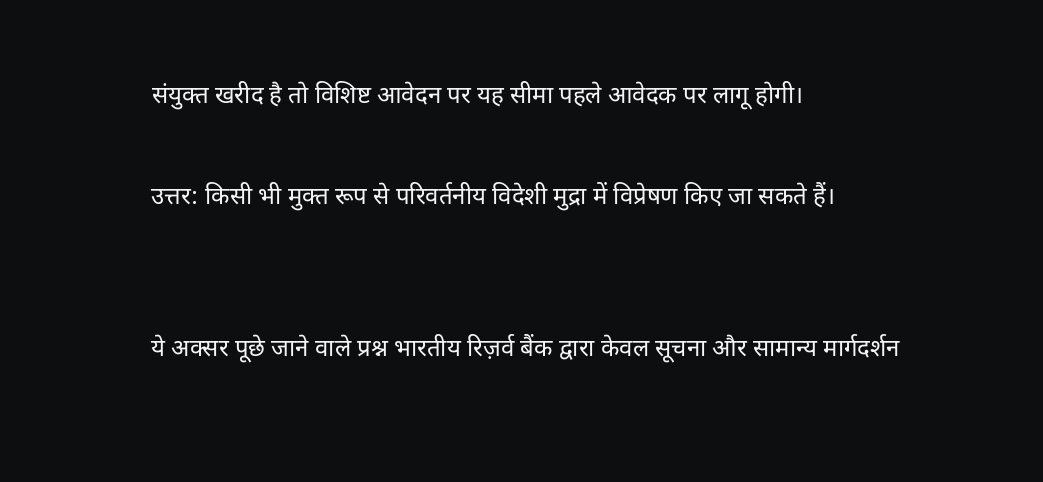संयुक्‍त खरीद है तो विशिष्ट आवेदन पर यह सीमा पहले आवेदक पर लागू होगी।

उत्तर: किसी भी मुक्त रूप से परिवर्तनीय विदेशी मुद्रा में विप्रेषण किए जा सकते हैं।


ये अक्सर पूछे जाने वाले प्रश्न भारतीय रिज़र्व बैंक द्वारा केवल सूचना और सामान्य मार्गदर्शन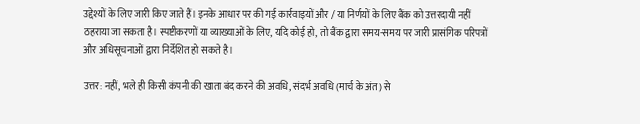उद्देश्यों के लिए जारी किए जाते हैं। इनके आधार पर की गई कार्रवाइयों और / या निर्णयों के लिए बैंक को उत्तरदायी नहीं ठहराया जा सकता है। स्पष्टीकरणों या व्याख्याओं के लिए, यदि कोई हो, तो बैंक द्वारा समय-समय पर जारी प्रासंगिक परिपत्रों और अधिसूचनाओं द्वारा निर्देशित हो सकते है।

उत्तर: नहीं, भले ही किसी कंपनी की खाता बंद करने की अवधि, संदर्भ अवधि (मार्च के अंत) से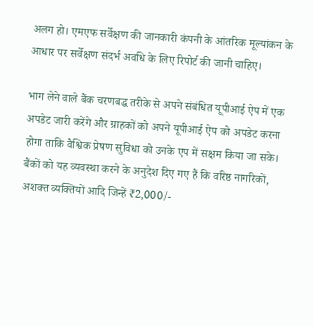अलग हो। एमएफ सर्वेक्षण की जानकारी कंपनी के आंतरिक मूल्यांकन के आधार पर सर्वेक्षण संदर्भ अवधि के लिए रिपोर्ट की जानी चाहिए।

भाग लेने वाले बैंक चरणबद्ध तरीके से अपने संबंधित यूपीआई ऐप में एक अपडेट जारी करेंगे और ग्राहकों को अपने यूपीआई ऐप को अपडेट करना होगा ताकि वैश्विक प्रेषण सुविधा को उनके एप में सक्षम किया जा सके।
बैंकों को यह व्यवस्था करने के अनुदेश दिए गए हैं कि वरिष्ठ नागरिकों, अशक्त व्यक्तियों आदि जिन्हें ₹2,000/-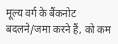मूल्य वर्ग के बैंकनोट बदलने/जमा करने हैं, को कम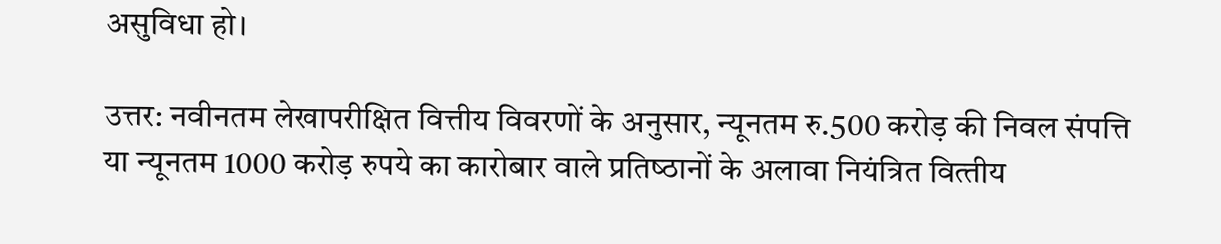असुविधा हो।

उत्तर: नवीनतम लेखापरीक्षित वित्तीय विवरणों के अनुसार, न्‍यूनतम रु.500 करोड़ की निवल संपत्ति या न्यूनतम 1000 करोड़ रुपये का कारोबार वाले प्रतिष्‍ठानों के अलावा नियंत्रित वित्‍तीय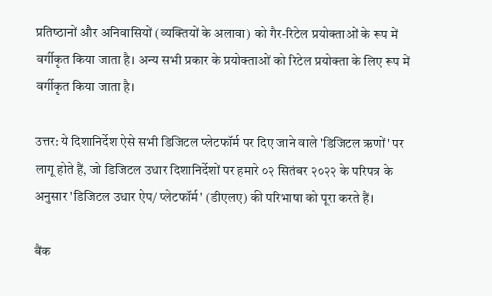प्रतिष्‍ठानों और अनिवासियों (व्‍यक्तियों के अलावा) को गैर-रिटेल प्रयोक्‍ताओं के रूप में वर्गीकृत किया जाता है। अन्‍य सभी प्रकार के प्रयोक्‍ताओं को रिटेल प्रयोक्‍ता के लिए रूप में वर्गीकृत किया जाता है।

उत्तर: ये दिशानिर्देश ऐसे सभी डिजिटल प्लेटफॉर्म पर दिए जाने वाले 'डिजिटल ऋणों' पर लागू होते हैं, जो डिजिटल उधार दिशानिर्देशों पर हमारे ०२ सितंबर २०२२ के परिपत्र के अनुसार 'डिजिटल उधार ऐप/ प्लेटफॉर्म' (डीएलए) की परिभाषा को पूरा करते हैं।

बैंक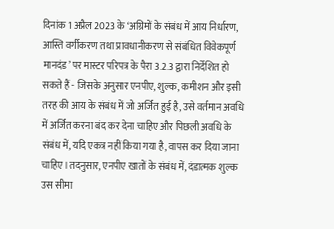दिनांक 1 अप्रैल 2023 के ‘अग्रिमों के संबंध में आय निर्धारण, आस्ति वर्गीकरण तथा प्रावधानीकरण से संबंधित विवेकपूर्ण मानदंड’ पर मास्टर परिपत्र के पैरा 3.2.3 द्वारा निर्देशित हो सकते हैं - जिसके अनुसार एनपीए, शुल्क, कमीशन और इसी तरह की आय के संबंध में जो अर्जित हुई है, उसे वर्तमान अवधि में अर्जित करना बंद कर देना चाहिए और पिछली अवधि के संबंध में, यदि एकत्र नहीं किया गया है, वापस कर दिया जाना चाहिए।तदनुसार, एनपीए खातों के संबंध में, दंडात्मक शुल्क उस सीमा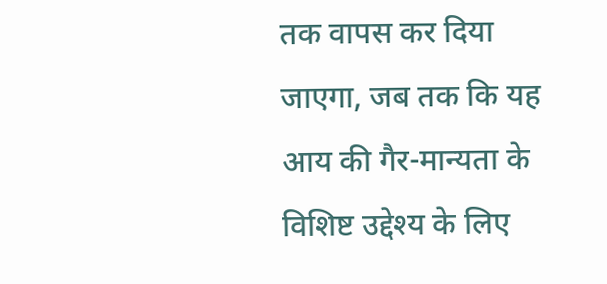तक वापस कर दिया जाएगा, जब तक कि यह आय की गैर-मान्यता के विशिष्ट उद्देश्य के लिए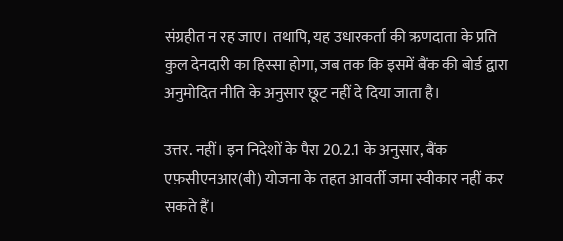संग्रहीत न रह जाए। तथापि, यह उधारकर्ता की ऋणदाता के प्रति कुल देनदारी का हिस्सा होगा, जब तक कि इसमें बैंक की बोर्ड द्वारा अनुमोदित नीति के अनुसार छूट नहीं दे दिया जाता है।

उत्तर. नहीं। इन निदेशों के पैरा 20.2.1 के अनुसार, बैंक एफ़सीएनआर(बी) योजना के तहत आवर्ती जमा स्वीकार नहीं कर सकते हैं।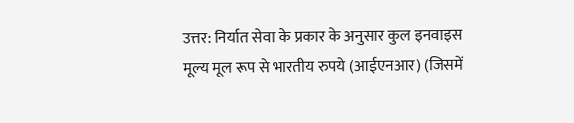उत्तर: निर्यात सेवा के प्रकार के अनुसार कुल इनवाइस मूल्य मूल रूप से भारतीय रुपये (आईएनआर) (जिसमें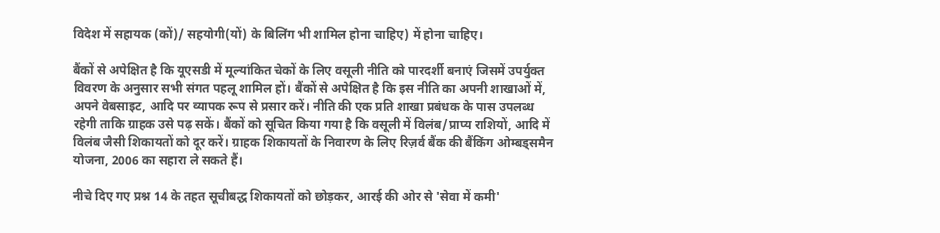विदेश में सहायक (कों)/ सहयोगी(यों) के बिलिंग भी शामिल होना चाहिए) में होना चाहिए।

बैंकों से अपेक्षित है कि यूएसडी में मूल्यांकित चेकों के लिए वसूली नीति को पारदर्शी बनाएं जिसमें उपर्युक्त विवरण के अनुसार सभी संगत पहलू शामिल हों। बैंकों से अपेक्षित है कि इस नीति का अपनी शाखाओं में, अपने वेबसाइट, आदि पर व्यापक रूप से प्रसार करें। नीति की एक प्रति शाखा प्रबंधक के पास उपलब्ध रहेगी ताकि ग्राहक उसे पढ़ सकें। बैंकों को सूचित किया गया है कि वसूली में विलंब/प्राप्य राशियों, आदि में विलंब जैसी शिकायतों को दूर करें। ग्राहक शिकायतों के निवारण के लिए रिज़र्व बैंक की बैंकिंग ओम्बड्समैन योजना, 2006 का सहारा ले सकते हैं।

नीचे दिए गए प्रश्न 14 के तहत सूचीबद्ध शिकायतों को छोड़कर, आरई की ओर से 'सेवा में कमी'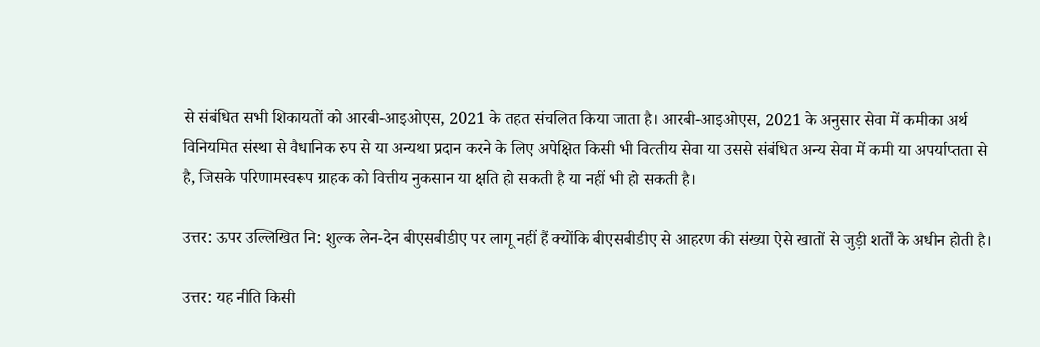से संबंधित सभी शिकायतों को आरबी-आइओएस, 2021 के तहत संचलित किया जाता है। आरबी-आइओएस, 2021 के अनुसार सेवा में कमीका अर्थ विनियमित संस्था से वैधानिक रुप से या अन्‍यथा प्रदान करने के लिए अपेक्षित किसी भी वित्‍तीय सेवा या उससे संबंधित अन्य सेवा में कमी या अपर्याप्‍तता से है, जिसके परिणामस्वरूप ग्राहक को वित्तीय नुकसान या क्षति हो सकती है या नहीं भी हो सकती है।

उत्तर: ऊपर उल्लिखित नि: शुल्क लेन-देन बीएसबीडीए पर लागू नहीं हैं क्योंकि बीएसबीडीए से आहरण की संख्या ऐसे खातों से जुड़ी शर्तों के अधीन होती है।

उत्तर: यह नीति किसी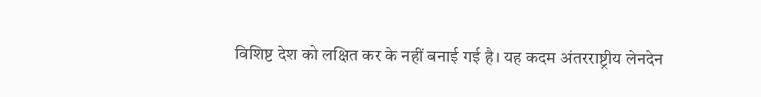विशिष्ट देश को लक्षित कर के नहीं बनाई गई है। यह कदम अंतरराष्ट्रीय लेनदेन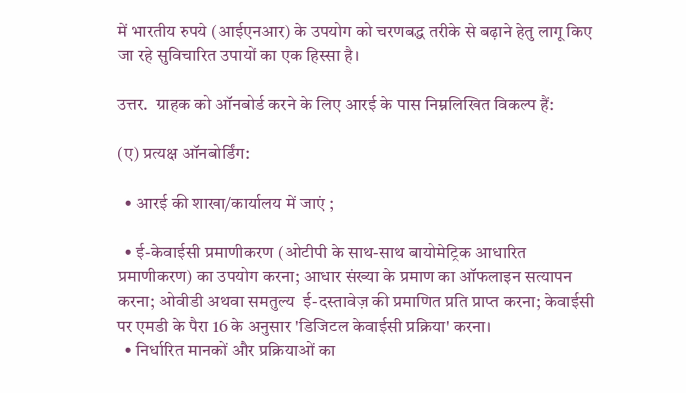में भारतीय रुपये (आईएनआर) के उपयोग को चरणबद्ध तरीके से बढ़ाने हेतु लागू किए जा रहे सुविचारित उपायों का एक हिस्सा है।

उत्तर.  ग्राहक को ऑनबोर्ड करने के लिए आरई के पास निम्नलिखित विकल्प हैं:

(ए) प्रत्यक्ष ऑनबोर्डिंग:

  • आरई की शाखा/कार्यालय में जाएं ;

  • ई-केवाईसी प्रमाणीकरण (ओटीपी के साथ-साथ बायोमेट्रिक आधारित प्रमाणीकरण) का उपयोग करना; आधार संख्या के प्रमाण का ऑफलाइन सत्यापन करना; ओवीडी अथवा समतुल्य  ई-दस्तावेज़ की प्रमाणित प्रति प्राप्त करना; केवाईसी पर एमडी के पैरा 16 के अनुसार 'डिजिटल केवाईसी प्रक्रिया' करना।
  • निर्धारित मानकों और प्रक्रियाओं का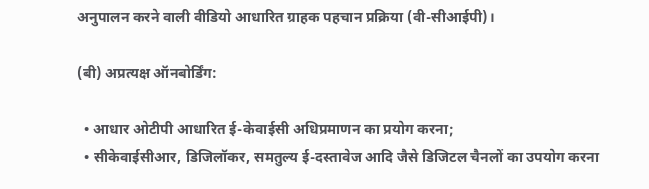अनुपालन करने वाली वीडियो आधारित ग्राहक पहचान प्रक्रिया (वी-सीआईपी)।

(बी) अप्रत्यक्ष ऑनबोर्डिंग:

  • आधार ओटीपी आधारित ई-केवाईसी अधिप्रमाणन का प्रयोग करना;
  • सीकेवाईसीआर, डिजिलॉकर, समतुल्य ई-दस्तावेज आदि जैसे डिजिटल चैनलों का उपयोग करना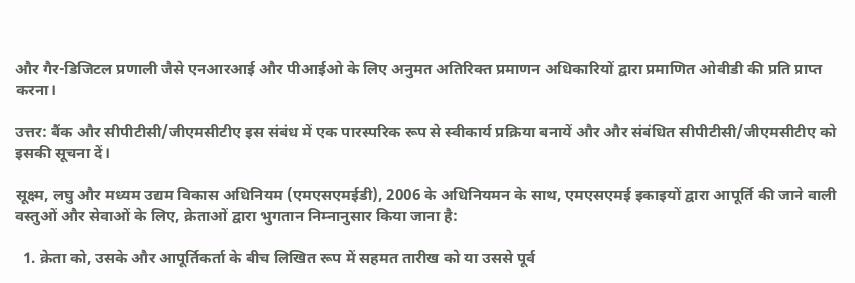और गैर-डिजिटल प्रणाली जैसे एनआरआई और पीआईओ के लिए अनुमत अतिरिक्त प्रमाणन अधिकारियों द्वारा प्रमाणित ओवीडी की प्रति प्राप्त करना।

उत्तर: बैंक और सीपीटीसी/जीएमसीटीए इस संबंध में एक पारस्परिक रूप से स्वीकार्य प्रक्रिया बनायें और और संबंधित सीपीटीसी/जीएमसीटीए को इसकी सूचना दें।

सूक्ष्म, लघु और मध्यम उद्यम विकास अधिनियम (एमएसएमईडी), 2006 के अधिनियमन के साथ, एमएसएमई इकाइयों द्वारा आपूर्ति की जाने वाली वस्तुओं और सेवाओं के लिए, क्रेताओं द्वारा भुगतान निम्नानुसार किया जाना है:

  1. क्रेता को, उसके और आपूर्तिकर्ता के बीच लिखित रूप में सहमत तारीख को या उससे पूर्व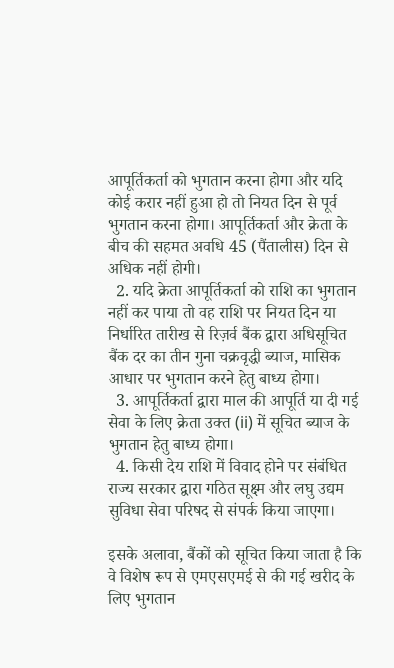आपूर्तिकर्ता को भुगतान करना होगा और यदि कोई करार नहीं हुआ हो तो नियत दिन से पूर्व भुगतान करना होगा। आपूर्तिकर्ता और क्रेता के बीच की सहमत अवधि 45 (पैंतालीस) दिन से अधिक नहीं होगी।
  2. यदि क्रेता आपूर्तिकर्ता को राशि का भुगतान नहीं कर पाया तो वह राशि पर नियत दिन या निर्धारित तारीख से रिज़र्व बैंक द्वारा अधिसूचित बैंक दर का तीन गुना चक्रवृद्धी ब्याज, मासिक आधार पर भुगतान करने हेतु बाध्य होगा।
  3. आपूर्तिकर्ता द्वारा माल की आपूर्ति या दी गई सेवा के लिए क्रेता उक्त (ii) में सूचित ब्याज के भुगतान हेतु बाध्य होगा।
  4. किसी देय राशि में विवाद होने पर संबंधित राज्य सरकार द्वारा गठित सूक्ष्‍म और लघु उद्यम सुविधा सेवा परिषद से संपर्क किया जाएगा।

इसके अलावा, बैंकों को सूचित किया जाता है कि वे विशेष रूप से एमएसएमई से की गई खरीद के लिए भुगतान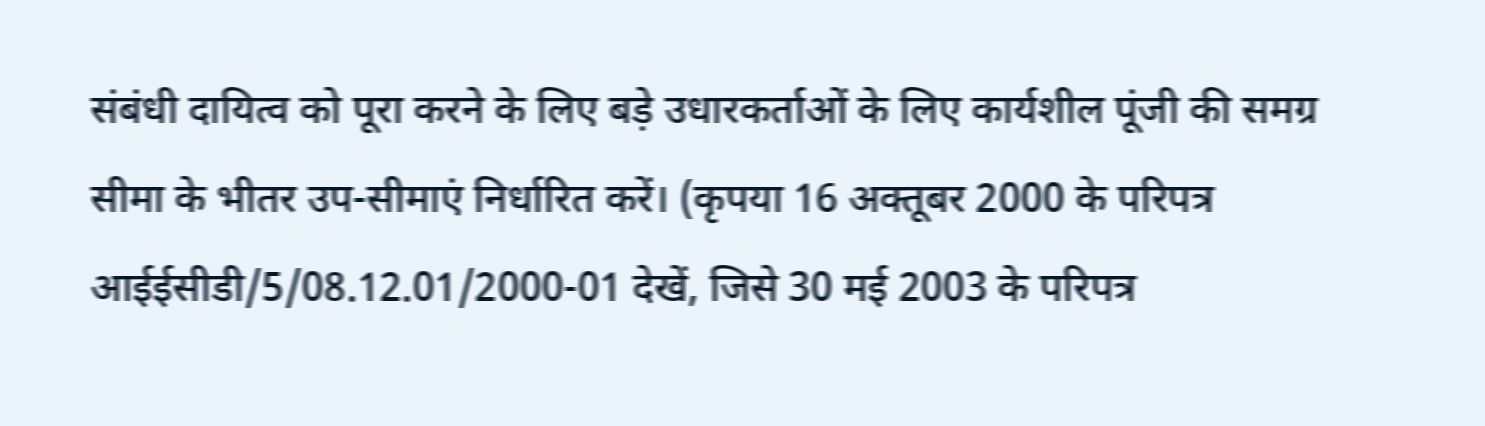संबंधी दायित्‍व को पूरा करने के लिए बड़े उधारकर्ताओं के लिए कार्यशील पूंजी की समग्र सीमा के भीतर उप-सीमाएं निर्धारित करें। (कृपया 16 अक्‍तूबर 2000 के परिपत्र आईईसीडी/5/08.12.01/2000-01 देखें, जिसे 30 मई 2003 के परिपत्र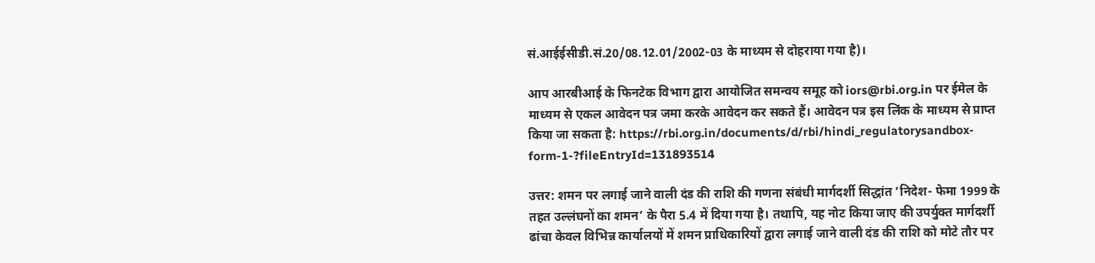सं.आईईसीडी.सं.20/08.12.01/2002-03 के माध्‍यम से दोहराया गया है)।

आप आरबीआई के फिनटेक विभाग द्वारा आयोजित समन्वय समूह को iors@rbi.org.in पर ईमेल के माध्यम से एकल आवेदन पत्र जमा करके आवेदन कर सकते हैं। आवेदन पत्र इस लिंक के माध्यम से प्राप्त किया जा सकता है: https://rbi.org.in/documents/d/rbi/hindi_regulatorysandbox-form-1-?fileEntryId=131893514

उत्तर: शमन पर लगाई जाने वाली दंड की राशि की गणना संबंधी मार्गदर्शी सिद्धांत ‘निदेश- फेमा 1999 के तहत उल्लंघनों का शमन’ के पैरा 5.4 में दिया गया है। तथापि, यह नोट किया जाए की उपर्युक्त मार्गदर्शी ढांचा केवल विभिन्न कार्यालयों में शमन प्राधिकारियों द्वारा लगाई जाने वाली दंड की राशि को मोटे तौर पर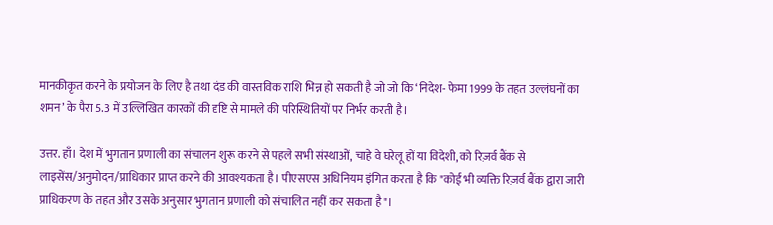मानकीकृत करने के प्रयोजन के लिए है तथा दंड की वास्तविक राशि भिन्न हो सकती है जो जो कि ‘निदेश- फेमा 1999 के तहत उल्लंघनों का शमन’ के पैरा 5.3 में उल्लिखित कारकों की दृष्टि से मामले की परिस्थितियों पर निर्भर करती है।

उत्तर. हाँ। देश में भुगतान प्रणाली का संचालन शुरू करने से पहले सभी संस्थाओं, चाहे वे घरेलू हों या विदेशी, को रिज़र्व बैंक से लाइसेंस/अनुमोदन/प्राधिकार प्राप्त करने की आवश्यकता है। पीएसएस अधिनियम इंगित करता है कि "कोई भी व्यक्ति रिज़र्व बैंक द्वारा जारी प्राधिकरण के तहत और उसके अनुसार भुगतान प्रणाली को संचालित नहीं कर सकता है"।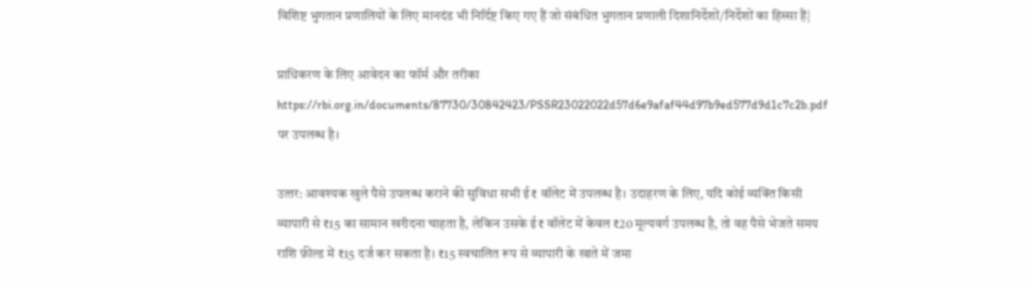विशिष्ट भुगतान प्रणालियों के लिए मानदंड भी निर्दिष्ट किए गए हैं जो संबंधित भुगतान प्रणाली दिशानिर्देशों/निर्देशों का हिस्सा हैं|

प्राधिकरण के लिए आवेदन का फॉर्म और तरीका https://rbi.org.in/documents/87730/30842423/PSSR23022022d57d6e9afaf44d97b9ed577d9d1c7c2b.pdf पर उपलब्ध है।

उत्‍तर: आवश्यक खुले पैसे उपलब्ध कराने की सुविधा सभी ई₹ वॉलेट में उपलब्ध है। उदाहरण के लिए, यदि कोई व्यक्ति किसी व्यापारी से ₹15 का सामान खरीदना चाहता है, लेकिन उसके ई₹ वॉलेट में केवल ₹20 मूल्यवर्ग उपलब्ध है, तो वह पैसे भेजते समय राशि फ़ील्ड में ₹15 दर्ज कर सकता है। ₹15 स्वचालित रूप से व्यापारी के खाते में जमा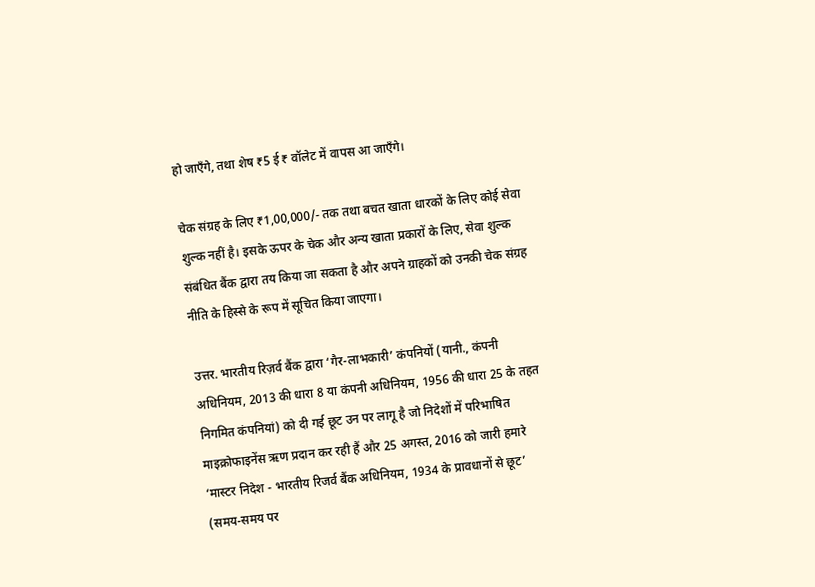हो जाएँगे, तथा शेष ₹5 ई₹ वॉलेट में वापस आ जाएँगे।

चेक संग्रह के लिए ₹1,00,000/- तक तथा बचत खाता धारकों के लिए कोई सेवा शुल्क नहीं है। इसके ऊपर के चेक और अन्य खाता प्रकारों के लिए, सेवा शुल्क संबंधित बैंक द्वारा तय किया जा सकता है और अपने ग्राहकों को उनकी चेक संग्रह नीति के हिस्से के रूप में सूचित किया जाएगा।

उत्तर. भारतीय रिज़र्व बैंक द्वारा ‘गैर-लाभकारी’ कंपनियों (यानी., कंपनी अधिनियम, 2013 की धारा 8 या कंपनी अधिनियम, 1956 की धारा 25 के तहत निगमित कंपनियां) को दी गई छूट उन पर लागू है जो निदेशों में परिभाषित माइक्रोफाइनेंस ऋण प्रदान कर रही हैं और 25 अगस्त, 2016 को जारी हमारे ‘मास्टर निदेश - भारतीय रिजर्व बैंक अधिनियम, 1934 के प्रावधानों से छूट’ (समय-समय पर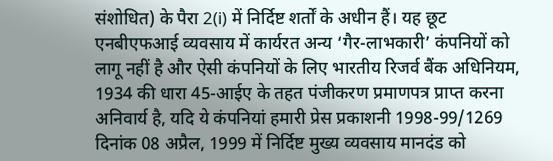संशोधित) के पैरा 2(i) में निर्दिष्ट शर्तों के अधीन हैं। यह छूट एनबीएफआई व्यवसाय में कार्यरत अन्य ‘गैर-लाभकारी’ कंपनियों को लागू नहीं है और ऐसी कंपनियों के लिए भारतीय रिजर्व बैंक अधिनियम, 1934 की धारा 45-आईए के तहत पंजीकरण प्रमाणपत्र प्राप्त करना अनिवार्य है, यदि ये कंपनियां हमारी प्रेस प्रकाशनी 1998-99/1269 दिनांक 08 अप्रैल, 1999 में निर्दिष्ट मुख्य व्यवसाय मानदंड को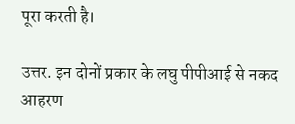पूरा करती है।

उत्तर. इन दोनों प्रकार के लघु पीपीआई से नकद आहरण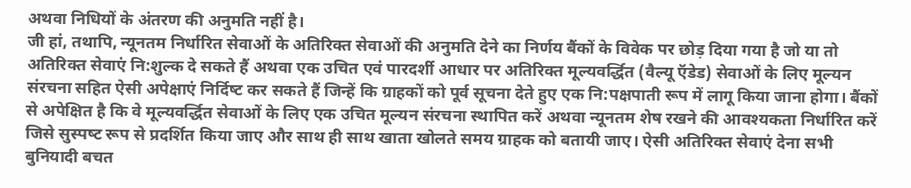अथवा निधियों के अंतरण की अनुमति नहीं है।
जी हां, तथापि, न्‍यूनतम निर्धारित सेवाओं के अतिरिक्‍त सेवाओं की अनुमति देने का निर्णय बैंकों के विवेक पर छोड़ दिया गया है जो या तो अतिरिक्‍त सेवाएं नि:शुल्‍क दे सकते हैं अथवा एक उचित एवं पारदर्शी आधार पर अतिरिक्‍त मूल्यवर्द्धित (वैल्‍यू ऍडेड) सेवाओं के लिए मूल्‍यन संरचना सहित ऐसी अपेक्षाएं निर्दिष्‍ट कर सकते हैं जिन्‍हें कि ग्राहकों को पूर्व सूचना देते हुए एक नि:पक्षपाती रूप में लागू किया जाना होगा। बैंकों से अपेक्षित है कि वे मूल्यवर्द्धित सेवाओं के लिए एक उचित मूल्‍यन संरचना स्‍थापित करें अथवा न्‍यूनतम शेष रखने की आवश्‍यकता निर्धारित करें जिसे सुस्‍पष्‍ट रूप से प्रदर्शित किया जाए और साथ ही साथ खाता खोलते समय ग्राहक को बतायी जाए। ऐसी अतिरिक्‍त सेवाएं देना सभी बुनियादी बचत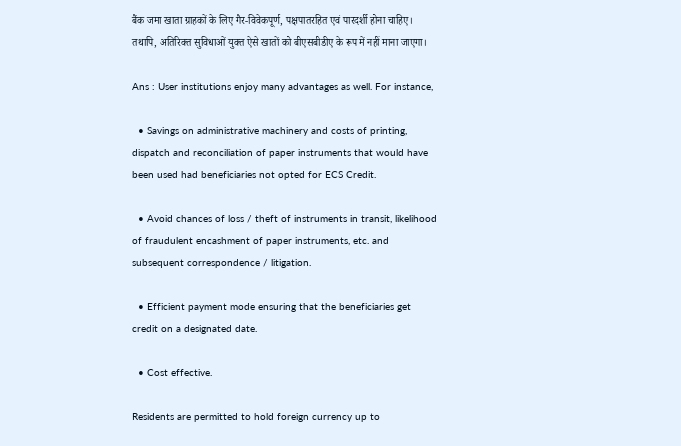बैंक जमा खाता ग्राहकों के लिए गैर-विवेकपूर्ण, पक्षपातरहित एवं पारदर्शी होना चाहिए। तथापि, अतिरिक्‍त सुविधाओं युक्‍त ऐसे खातों को बीएसबीडीए के रूप में नहीं माना जाएगा।

Ans : User institutions enjoy many advantages as well. For instance,

  • Savings on administrative machinery and costs of printing, dispatch and reconciliation of paper instruments that would have been used had beneficiaries not opted for ECS Credit.

  • Avoid chances of loss / theft of instruments in transit, likelihood of fraudulent encashment of paper instruments, etc. and subsequent correspondence / litigation.

  • Efficient payment mode ensuring that the beneficiaries get credit on a designated date.

  • Cost effective.

Residents are permitted to hold foreign currency up to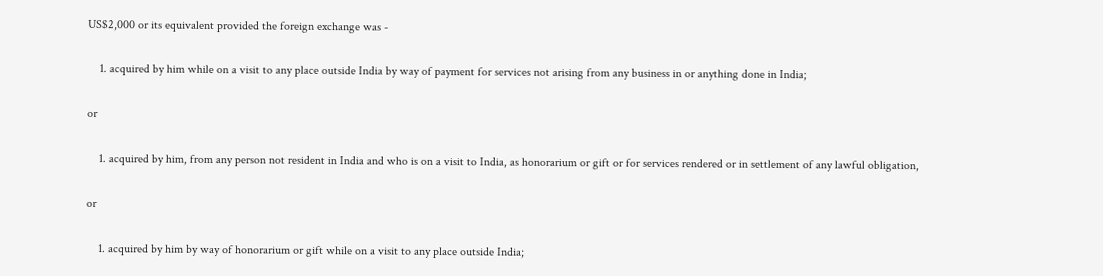US$2,000 or its equivalent provided the foreign exchange was -

    1. acquired by him while on a visit to any place outside India by way of payment for services not arising from any business in or anything done in India;

or

    1. acquired by him, from any person not resident in India and who is on a visit to India, as honorarium or gift or for services rendered or in settlement of any lawful obligation,

or

    1. acquired by him by way of honorarium or gift while on a visit to any place outside India;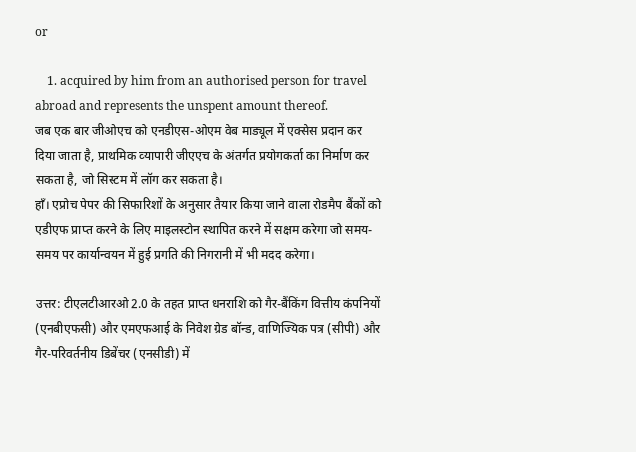or

    1. acquired by him from an authorised person for travel abroad and represents the unspent amount thereof.
जब एक बार जीओएच को एनडीएस-ओएम वेब माड्यूल में एक्‍सेस प्रदान कर दिया जाता है, प्राथमिक व्‍यापारी जीएएच के अंतर्गत प्रयोगकर्ता का निर्माण कर सकता है, जो सिस्‍टम में लॉग कर सकता है।
हाँ। एप्रोच पेपर की सिफारिशों के अनुसार तैयार किया जाने वाला रोडमैप बैंकों को एडीएफ प्राप्त करने के लिए माइलस्टोन स्थापित करने में सक्षम करेगा जो समय-समय पर कार्यान्वयन में हुई प्रगति की निगरानी में भी मदद करेगा।

उत्तर: टीएलटीआरओ 2.0 के तहत प्राप्त धनराशि को गैर-बैंकिंग वित्तीय कंपनियों (एनबीएफसी) और एमएफआई के निवेश ग्रेड बॉन्ड, वाणिज्यिक पत्र (सीपी) और गैर-परिवर्तनीय डिबेंचर (एनसीडी) में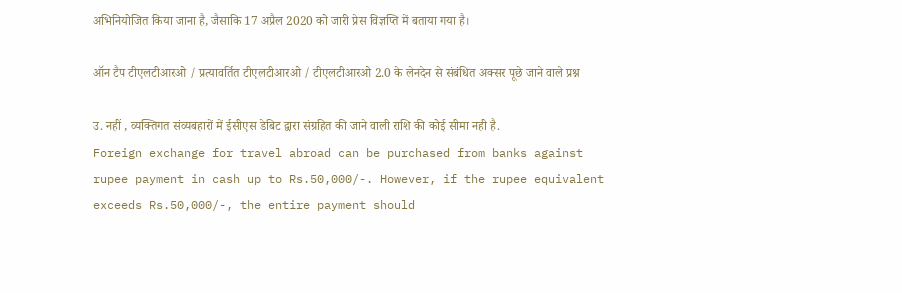अभिनियोजित किया जाना है, जैसाकि 17 अप्रैल 2020 को जारी प्रेस विज्ञप्ति में बताया गया है।

ऑन टैप टीएलटीआरओ / प्रत्यावर्तित टीएलटीआरओ / टीएलटीआरओ 2.0 के लेनदेन से संबंधित अक्सर पूछे जाने वाले प्रश्न

उ. नहीं , व्यक्तिगत संव्यबहारों में ईसीएस डेबिट द्वारा संग्रहित की जाने वाली राशि की कोई सीमा नही है.
Foreign exchange for travel abroad can be purchased from banks against rupee payment in cash up to Rs.50,000/-. However, if the rupee equivalent exceeds Rs.50,000/-, the entire payment should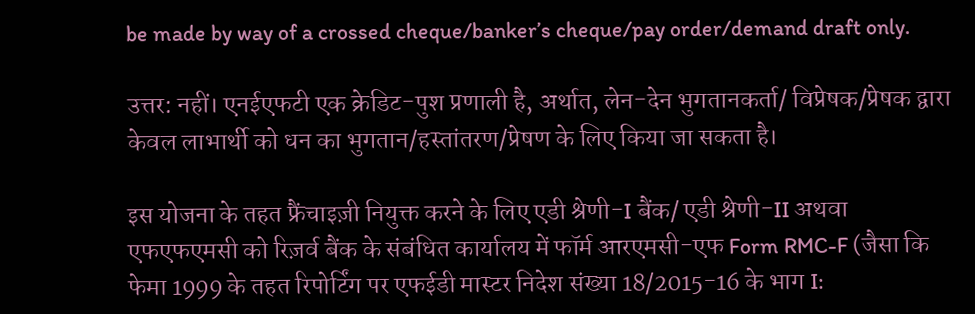be made by way of a crossed cheque/banker’s cheque/pay order/demand draft only.

उत्तर: नहीं। एनईएफटी एक क्रेडिट-पुश प्रणाली है, अर्थात, लेन-देन भुगतानकर्ता/ विप्रेषक/प्रेषक द्वारा केवल लाभार्थी को धन का भुगतान/हस्तांतरण/प्रेषण के लिए किया जा सकता है।

इस योजना के तहत फ्रैंचाइज़ी नियुक्त करने के लिए एडी श्रेणी-I बैंक/ एडी श्रेणी-II अथवा एफएफएमसी को रिज़र्व बैंक के संबंधित कार्यालय में फॉर्म आरएमसी-एफ Form RMC-F (जैसा कि फेमा 1999 के तहत रिपोर्टिंग पर एफईडी मास्टर निदेश संख्या 18/2015-16 के भाग I: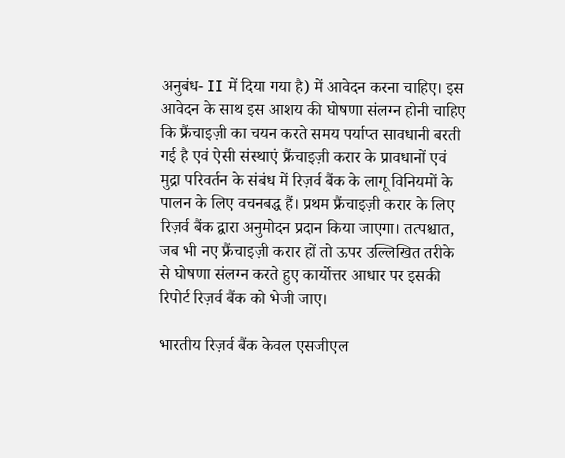अनुबंध- II में दिया गया है) में आवेदन करना चाहिए। इस आवेदन के साथ इस आशय की घोषणा संलग्न होनी चाहिए कि फ्रैंचाइज़ी का चयन करते समय पर्याप्त सावधानी बरती गई है एवं ऐसी संस्थाएं फ्रैंचाइज़ी करार के प्रावधानों एवं मुद्रा परिवर्तन के संबंध में रिज़र्व बैंक के लागू विनियमों के पालन के लिए वचनबद्ध हैं। प्रथम फ्रैंचाइज़ी करार के लिए रिज़र्व बैंक द्वारा अनुमोदन प्रदान किया जाएगा। तत्पश्चात, जब भी नए फ्रैंचाइज़ी करार हों तो ऊपर उल्लिखित तरीके से घोषणा संलग्न करते हुए कार्योत्तर आधार पर इसकी रिपोर्ट रिज़र्व बैंक को भेजी जाए।

भारतीय रिज़र्व बैंक केवल एसजीएल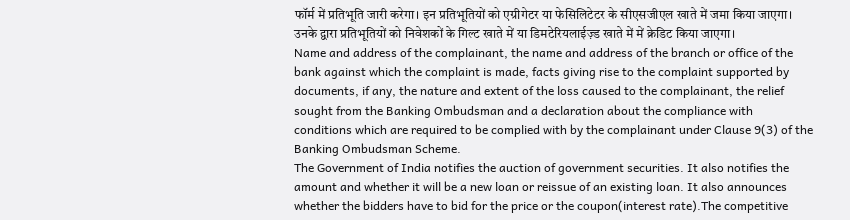फॉर्म में प्रतिभूति जारी करेगा। इन प्रतिभूतियों को एग्रीगेटर या फेसिलिटेटर के सीएसजीएल खाते में जमा किया जाएगा। उनके द्वारा प्रतिभूतियों को निवेशकों के गिल्ट खाते में या डिमटेरियलाईज़्ड खाते में में क्रेडिट किया जाएगा।
Name and address of the complainant, the name and address of the branch or office of the bank against which the complaint is made, facts giving rise to the complaint supported by documents, if any, the nature and extent of the loss caused to the complainant, the relief sought from the Banking Ombudsman and a declaration about the compliance with conditions which are required to be complied with by the complainant under Clause 9(3) of the Banking Ombudsman Scheme.
The Government of India notifies the auction of government securities. It also notifies the amount and whether it will be a new loan or reissue of an existing loan. It also announces whether the bidders have to bid for the price or the coupon(interest rate).The competitive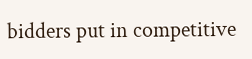bidders put in competitive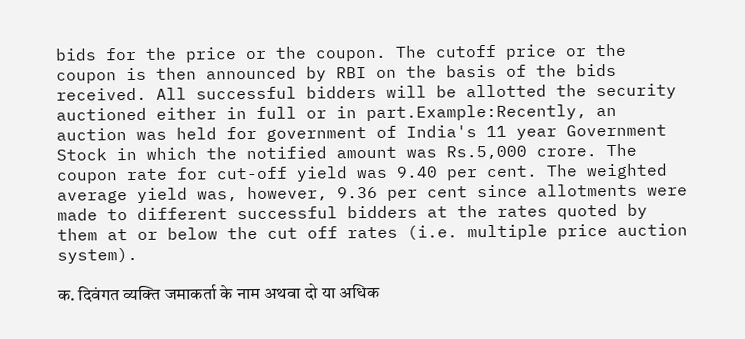bids for the price or the coupon. The cutoff price or the coupon is then announced by RBI on the basis of the bids received. All successful bidders will be allotted the security auctioned either in full or in part.Example:Recently, an auction was held for government of India's 11 year Government Stock in which the notified amount was Rs.5,000 crore. The coupon rate for cut-off yield was 9.40 per cent. The weighted average yield was, however, 9.36 per cent since allotments were made to different successful bidders at the rates quoted by them at or below the cut off rates (i.e. multiple price auction system).

क. दिवंगत व्यक्ति जमाकर्ता के नाम अथवा दो या अधिक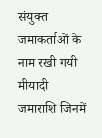संयुक्त जमाकर्ताओं के नाम रखी गयी मीयादी जमाराशि जिनमें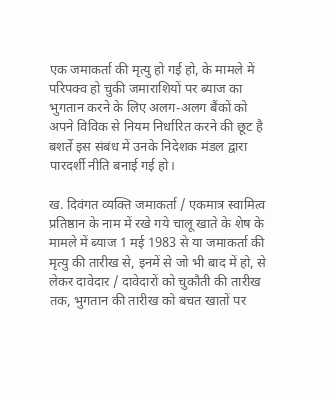एक जमाकर्ता की मृत्यु हो गई हो, के मामले में परिपक्व हो चुकी जमाराशियों पर ब्याज का भुगतान करने के लिए अलग-अलग बैंकों को अपने विविक से नियम निर्धारित करने की छूट है बशर्ते इस संबंध में उनके निदेशक मंडल द्वारा पारदर्शी नीति बनाई गई हो।

ख. दिवंगत व्यक्ति जमाकर्ता / एकमात्र स्वामित्व प्रतिष्ठान के नाम में रखे गये चालू खाते के शेष के मामले में ब्याज 1 मई 1983 से या जमाकर्ता की मृत्यु की तारीख से, इनमें से जो भी बाद में हो, से लेकर दावेदार / दावेदारों को चुकौती की तारीख तक, भुगतान की तारीख को बचत खातों पर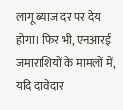लागू ब्याज दर पर देय होगा। फिर भी, एनआरई जमाराशियों के मामलों में, यदि दावेदार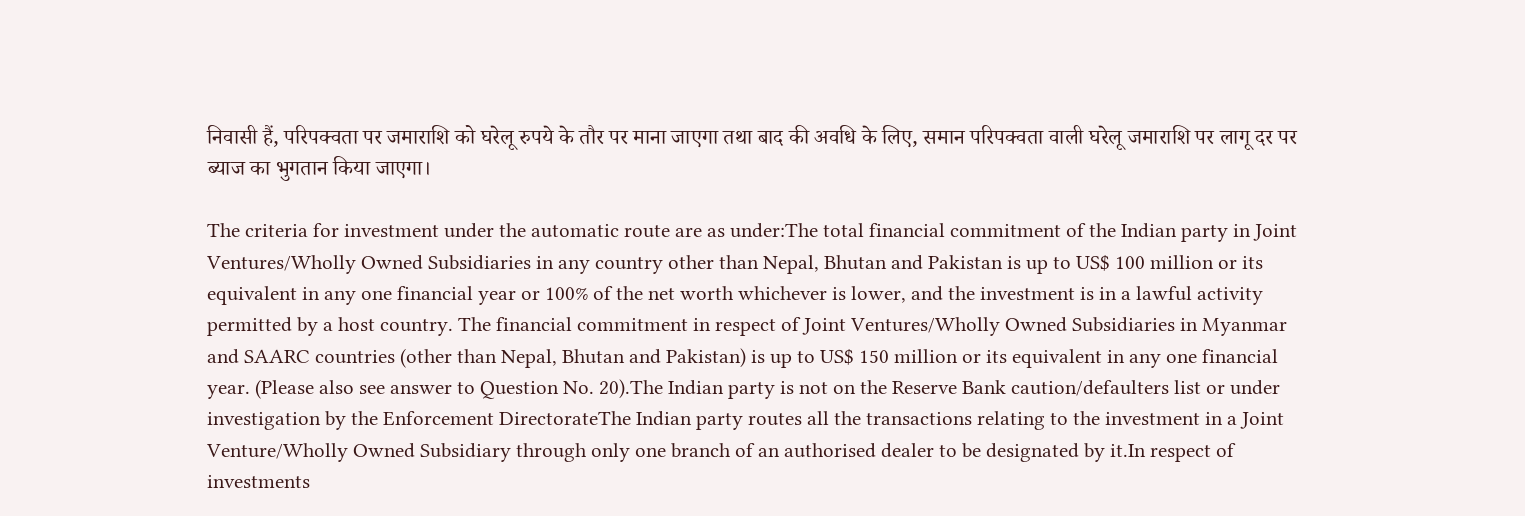निवासी हैं, परिपक्वता पर जमाराशि को घरेलू रुपये के तौर पर माना जाएगा तथा बाद की अवधि के लिए, समान परिपक्वता वाली घरेलू जमाराशि पर लागू दर पर ब्याज का भुगतान किया जाएगा।

The criteria for investment under the automatic route are as under:The total financial commitment of the Indian party in Joint Ventures/Wholly Owned Subsidiaries in any country other than Nepal, Bhutan and Pakistan is up to US$ 100 million or its equivalent in any one financial year or 100% of the net worth whichever is lower, and the investment is in a lawful activity permitted by a host country. The financial commitment in respect of Joint Ventures/Wholly Owned Subsidiaries in Myanmar and SAARC countries (other than Nepal, Bhutan and Pakistan) is up to US$ 150 million or its equivalent in any one financial year. (Please also see answer to Question No. 20).The Indian party is not on the Reserve Bank caution/defaulters list or under investigation by the Enforcement DirectorateThe Indian party routes all the transactions relating to the investment in a Joint Venture/Wholly Owned Subsidiary through only one branch of an authorised dealer to be designated by it.In respect of investments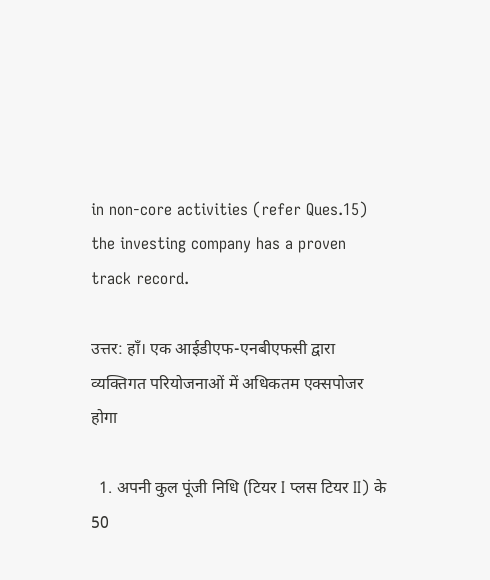in non-core activities (refer Ques.15) the investing company has a proven track record.

उत्तर: हाँ। एक आईडीएफ-एनबीएफसी द्वारा व्यक्तिगत परियोजनाओं में अधिकतम एक्सपोजर होगा

  1. अपनी कुल पूंजी निधि (टियर I प्लस टियर II) के 50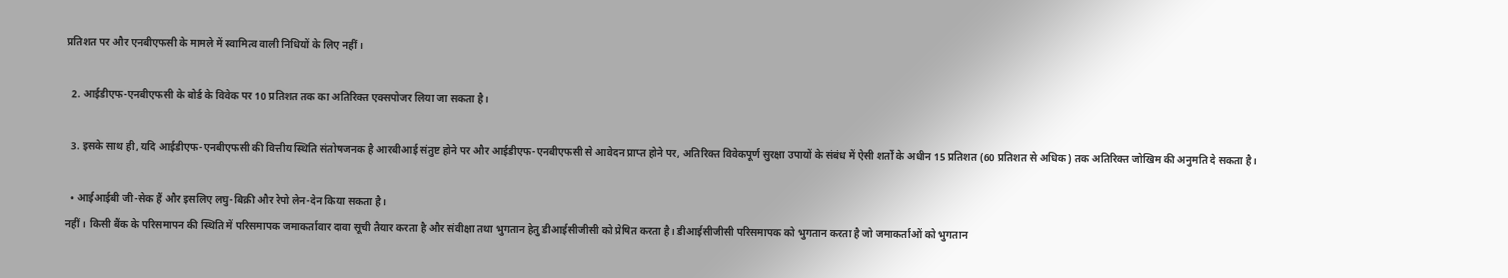प्रतिशत पर और एनबीएफसी के मामले में स्वामित्व वाली निधियों के लिए नहीं।

  2. आईडीएफ-एनबीएफसी के बोर्ड के विवेक पर 10 प्रतिशत तक का अतिरिक्त एक्सपोजर लिया जा सकता है।

  3. इसके साथ ही, यदि आईडीएफ-एनबीएफसी की वित्तीय स्थिति संतोषजनक है आरबीआई संतुष्ट होने पर और आईडीएफ-एनबीएफसी से आवेदन प्राप्त होने पर, अतिरिक्त विवेकपूर्ण सुरक्षा उपायों के संबंध में ऐसी शर्तों के अधीन 15 प्रतिशत (60 प्रतिशत से अधिक) तक अतिरिक्त जोखिम की अनुमति दे सकता है।

  • आईआईबी जी-सेक हैं और इसलिए लघु-बिक्री और रेपो लेन-देन किया सकता है।
नहीं । किसी बैंक के परिसमापन की स्थिति में परिसमापक जमाकर्तावार दावा सूची तैयार करता है और संवीक्षा तथा भुगतान हेतु डीआईसीजीसी को प्रेषित करता है। डीआईसीजीसी परिसमापक को भुगतान करता है जो जमाकर्ताओं को भुगतान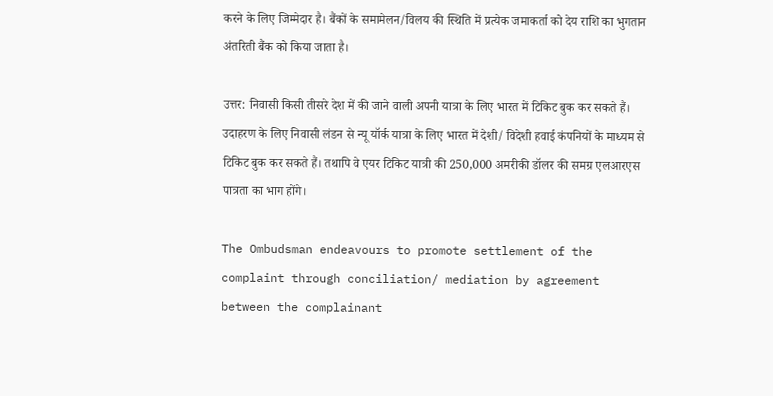करने के लिए जिम्मेदार है। बैंकों के समामेलन/विलय की स्थिति में प्रत्येक जमाकर्ता को देय राशि का भुगतान अंतरिती बैंक को किया जाता है।

उत्तर: निवासी किसी तीसरे देश में की जाने वाली अपनी यात्रा के लिए भारत में टिकिट बुक कर सकते हैं। उदाहरण के लिए निवासी लंडन से न्यू यॉर्क यात्रा के लिए भारत में देशी/ विदेशी हवाई कंपनियों के माध्यम से टिकिट बुक कर सकते हैं। तथापि वे एयर टिकिट यात्री की 250,000 अमरीकी डॉलर की समग्र एलआरएस पात्रता का भाग होंगे।

The Ombudsman endeavours to promote settlement of the complaint through conciliation/ mediation by agreement between the complainant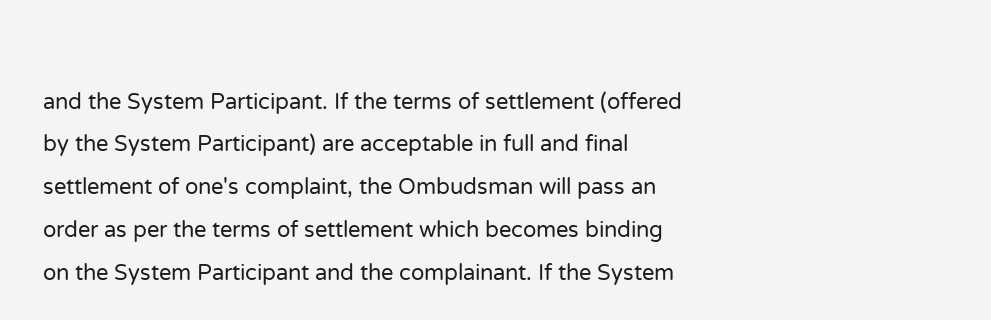and the System Participant. If the terms of settlement (offered by the System Participant) are acceptable in full and final settlement of one's complaint, the Ombudsman will pass an order as per the terms of settlement which becomes binding on the System Participant and the complainant. If the System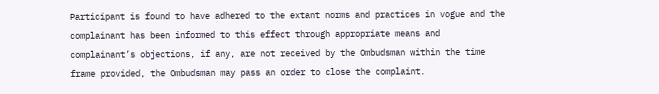Participant is found to have adhered to the extant norms and practices in vogue and the complainant has been informed to this effect through appropriate means and complainant’s objections, if any, are not received by the Ombudsman within the time frame provided, the Ombudsman may pass an order to close the complaint.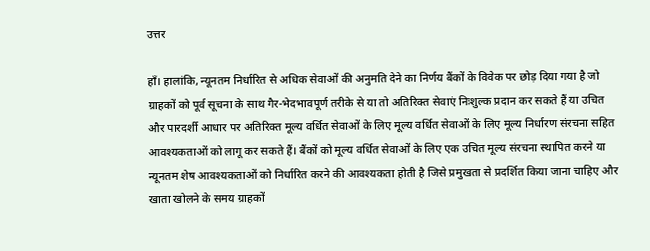उत्तर

हाँ। हालांकि, न्यूनतम निर्धारित से अधिक सेवाओं की अनुमति देने का निर्णय बैंकों के विवेक पर छोड़ दिया गया है जो ग्राहकों को पूर्व सूचना के साथ गैर-भेदभावपूर्ण तरीके से या तो अतिरिक्त सेवाएं निःशुल्क प्रदान कर सकते हैं या उचित और पारदर्शी आधार पर अतिरिक्त मूल्य वर्धित सेवाओं के लिए मूल्य वर्धित सेवाओं के लिए मूल्य निर्धारण संरचना सहित आवश्यकताओं को लागू कर सकते हैं। बैंकों को मूल्य वर्धित सेवाओं के लिए एक उचित मूल्य संरचना स्थापित करने या न्यूनतम शेष आवश्यकताओं को निर्धारित करने की आवश्यकता होती है जिसे प्रमुखता से प्रदर्शित किया जाना चाहिए और खाता खोलने के समय ग्राहकों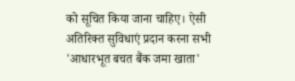को सूचित किया जाना चाहिए। ऐसी अतिरिक्त सुविधाएं प्रदान करना सभी 'आधारभूत बचत बैंक जमा खाता'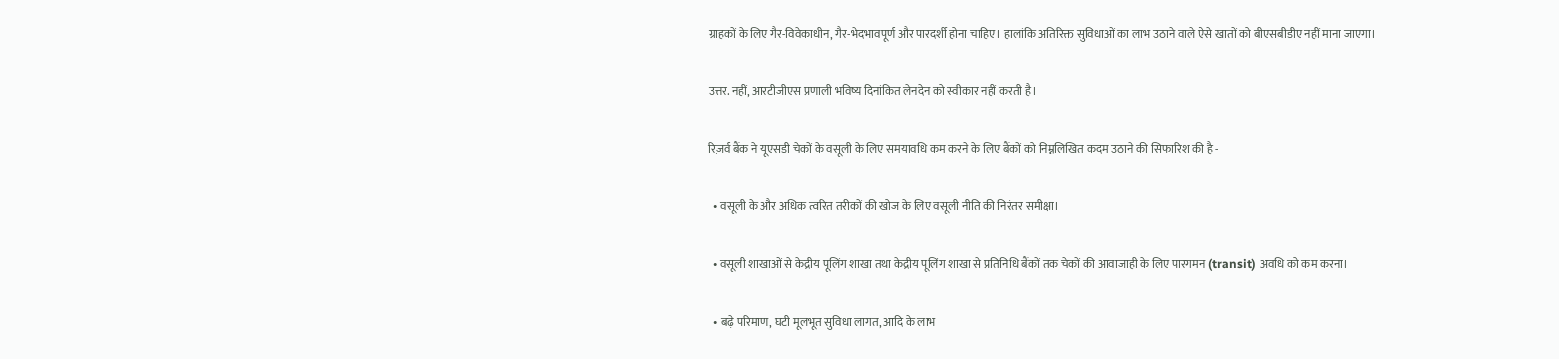ग्राहकों के लिए गैर-विवेकाधीन, गैर-भेदभावपूर्ण और पारदर्शी होना चाहिए। हालांकि अतिरिक्त सुविधाओं का लाभ उठाने वाले ऐसे खातों को बीएसबीडीए नहीं माना जाएगा।

उत्तर. नहीं, आरटीजीएस प्रणाली भविष्य दिनांकित लेनदेन को स्वीकार नहीं करती है।

रिज़र्व बैंक ने यूएसडी चेकों के वसूली के लिए समयावधि कम करने के लिए बैंकों को निम्नलिखित कदम उठाने की सिफारिश की है -

  • वसूली के और अधिक त्वरित तरीकों की खोज के लिए वसूली नीति की निरंतर समीक्षा।

  • वसूली शाखाओं से केद्रीय पूलिंग शाखा तथा केद्रीय पूलिंग शाखा से प्रतिनिधि बैंकों तक चेकों की आवाजाही के लिए पारगमन (transit) अवधि को कम करना।

  • बढ़े परिमाण, घटी मूलभूत सुविधा लागत, आदि के लाभ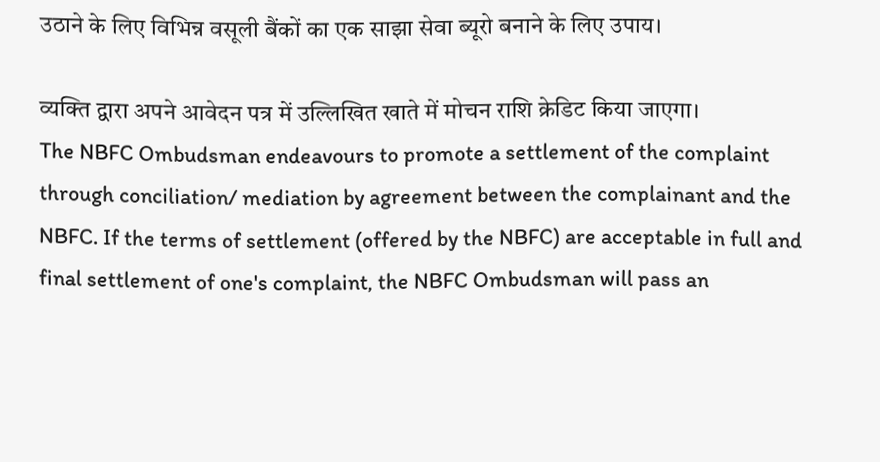उठाने के लिए विभिन्न वसूली बैंकों का एक साझा सेवा ब्यूरो बनाने के लिए उपाय।

व्यक्ति द्वारा अपने आवेदन पत्र में उल्लिखित खाते में मोचन राशि क्रेडिट किया जाएगा।
The NBFC Ombudsman endeavours to promote a settlement of the complaint through conciliation/ mediation by agreement between the complainant and the NBFC. If the terms of settlement (offered by the NBFC) are acceptable in full and final settlement of one's complaint, the NBFC Ombudsman will pass an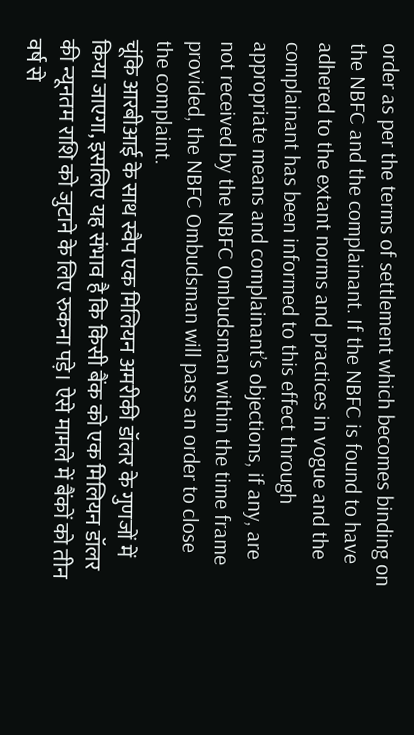order as per the terms of settlement which becomes binding on the NBFC and the complainant. If the NBFC is found to have adhered to the extant norms and practices in vogue and the complainant has been informed to this effect through appropriate means and complainant’s objections, if any, are not received by the NBFC Ombudsman within the time frame provided, the NBFC Ombudsman will pass an order to close the complaint.
चूंकि आरबीआई के साथ स्वैप एक मिलियन अमरीकी डॉलर के गुणजों में किया जाएगा, इसलिए यह संभाव है कि किसी बैंक को एक मिलियन डॉलर की न्यूनतम राशि को जुटाने के लिए रुकना पड़े। ऐसे मामले में बैंकों को तीन वर्ष से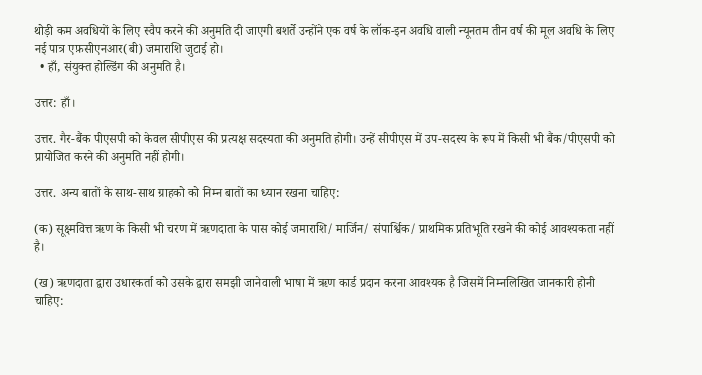थोड़ी कम अवधियों के लिए स्वैप करने की अनुमति दी जाएगी बशर्ते उन्होंने एक वर्ष के लॉक-इन अवधि वाली न्यूनतम तीन वर्ष की मूल अवधि के लिए नई पात्र एफ़सीएनआर(बी) जमाराशि जुटाई हो।
  • हाँ, संयुक्त होल्डिंग की अनुमति है।

उत्तर: हाँ।

उत्तर. गैर-बैंक पीएसपी को केवल सीपीएस की प्रत्यक्ष सदस्यता की अनुमति होगी। उन्हें सीपीएस में उप-सदस्य के रूप में किसी भी बैंक/पीएसपी को प्रायोजित करने की अनुमति नहीं होगी।

उत्तर. अन्य बातों के साथ-साथ ग्राहको को निम्न बातों का ध्यान रखना चाहिए:

(क) सूक्ष्मवित्त ऋण के किसी भी चरण में ऋणदाता के पास कोई जमाराशि/ मार्जिन/ संपार्श्विक/ प्राथमिक प्रतिभूति रखने की कोई आवश्यकता नहीं है।

(ख) ऋणदाता द्वारा उधारकर्ता को उसके द्वारा समझी जानेवाली भाषा में ऋण कार्ड प्रदान करना आवश्यक है जिसमें निम्नलिखित जानकारी होनी चाहिए: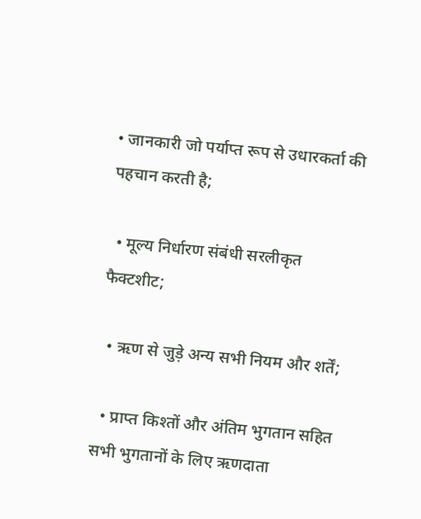• जानकारी जो पर्याप्त रूप से उधारकर्ता की पहचान करती है;

  • मूल्य निर्धारण संबंधी सरलीकृत फैक्टशीट;

  • ऋण से जुड़े अन्य सभी नियम और शर्तें;

  • प्राप्त किश्तों और अंतिम भुगतान सहित सभी भुगतानों के लिए ऋणदाता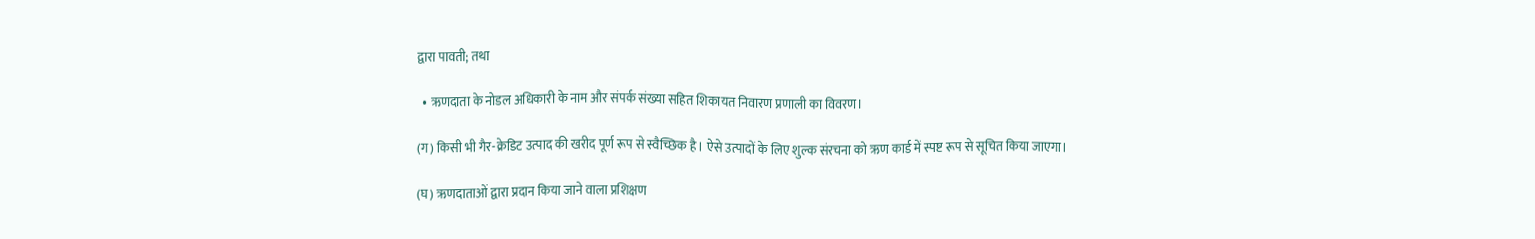द्वारा पावती; तथा

  • ऋणदाता के नोडल अधिकारी के नाम और संपर्क संख्या सहित शिकायत निवारण प्रणाली का विवरण।

(ग) किसी भी गैर-क्रेडिट उत्पाद की खरीद पूर्ण रूप से स्वैच्छिक है। ऐसे उत्पादों के लिए शुल्क संरचना को ऋण कार्ड में स्पष्ट रूप से सूचित किया जाएगा।

(घ) ऋणदाताओं द्वारा प्रदान किया जाने वाला प्रशिक्षण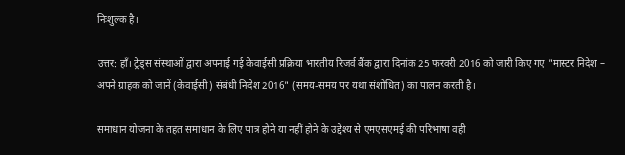निःशुल्क है।

उत्तर: हाँ। ट्रेड्स संस्थाओं द्वारा अपनाई गई केवाईसी प्रक्रिया भारतीय रिजर्व बैंक द्वारा दिनांक 25 फरवरी 2016 को जारी किए गए "मास्टर निदेश – अपने ग्राहक को जानें (केवाईसी) संबंधी निदेश 2016" (समय-समय पर यथा संशोधित) का पालन करती है।

समाधान योजना के तहत समाधान के लिए पात्र होने या नहीं होने के उद्देश्य से एमएसएमई की परिभाषा वही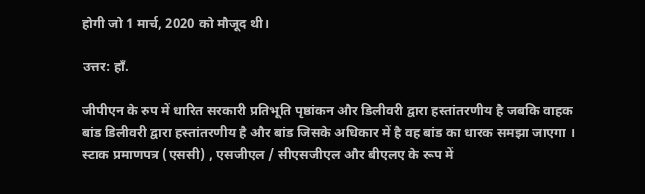होगी जो 1 मार्च, 2020 को मौजूद थी।

उत्तर: हाँ.

जीपीएन के रुप में धारि‍त सरकारी प्रति‍भूति पृष्ठांकन और डिलीवरी द्वारा हस्तांतरणीय है जबकि वाहक बांड डिलीवरी द्वारा हस्तांतरणीय है और बांड जि‍सके अधि‍कार में है वह बांड का धारक समझा जाएगा । स्टाक प्रमाणपत्र (एससी) , एसजीएल / सीएसजीएल और बीएलए के रूप में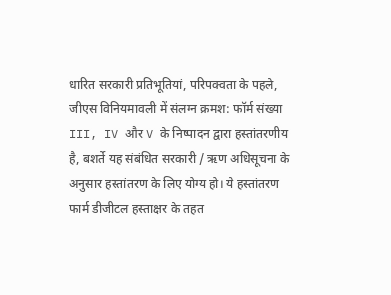धारि‍त सरकारी प्रति‍भूति‍यां, परि‍पक्वता के पहले, जीएस वि‍नि‍यमावली में संलग्न क्रमश: फॉर्म संख्या III, IV और V के नि‍ष्पादन द्वारा हस्तांतरणीय है, बशर्ते यह संबंधित सरकारी / ऋण अधि‍सूचना के अनुसार हस्तांतरण के लि‍ए योग्य हो। ये हस्तांतरण फार्म डीजीटल हस्ताक्षर के तहत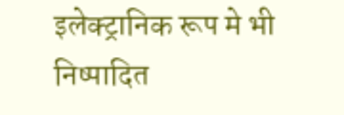इलेक्ट्रानिक रूप मे भी नि‍ष्पादित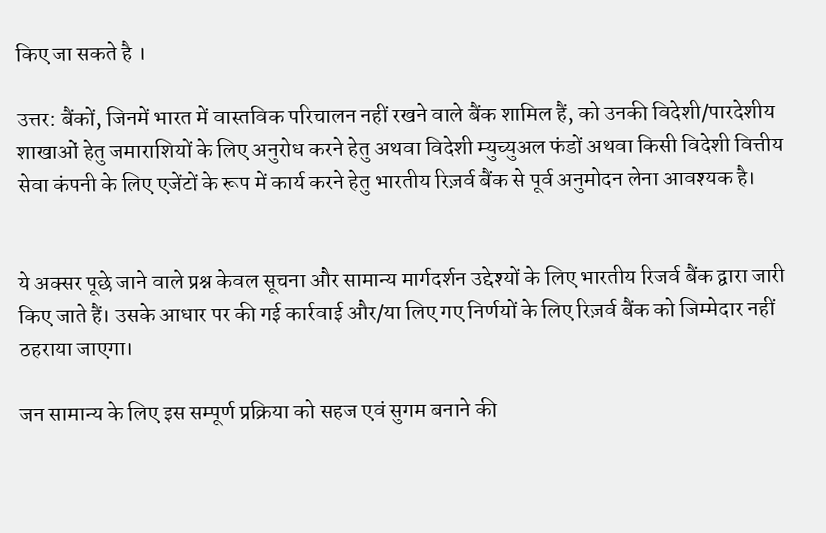किए जा सकते है ।

उत्तर: बैंकों, जिनमें भारत में वास्तविक परिचालन नहीं रखने वाले बैंक शामिल हैं, को उनकी विदेशी/पारदेशीय शाखाओं हेतु जमाराशियों के लिए अनुरोध करने हेतु अथवा विदेशी म्युच्युअल फंडों अथवा किसी विदेशी वित्तीय सेवा कंपनी के लिए एजेंटों के रूप में कार्य करने हेतु भारतीय रिज़र्व बैंक से पूर्व अनुमोदन लेना आवश्यक है।


ये अक्सर पूछे जाने वाले प्रश्न केवल सूचना और सामान्य मार्गदर्शन उद्देश्यों के लिए भारतीय रिजर्व बैंक द्वारा जारी किए जाते हैं। उसके आधार पर की गई कार्रवाई और/या लिए गए निर्णयों के लिए रिज़र्व बैंक को जिम्मेदार नहीं ठहराया जाएगा।

जन सामान्य के लिए इस सम्पूर्ण प्रक्रिया को सहज एवं सुगम बनाने की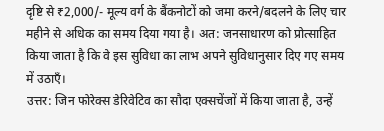दृष्टि से ₹2,000/- मूल्य वर्ग के बैंकनोटों को जमा करने/बदलने के लिए चार महीने से अधिक का समय दिया गया है। अत: जनसाधारण को प्रोत्साहित किया जाता है कि वे इस सुविधा का लाभ अपने सुविधानुसार दिए गए समय में उठाएँ।
उत्तर: जिन फोरेक्‍स डेरिवेटिव का सौदा एक्‍सचेंजों में किया जाता है, उन्‍हें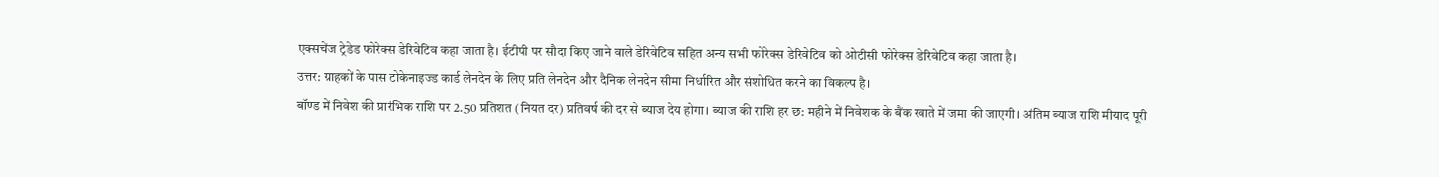एक्‍सचेंज ट्रेडेड फोरेक्‍स डेरिवेटिव कहा जाता है। ईटीपी पर सौदा किए जाने वाले डेरिवेटिव सहित अन्‍य सभी फोरेक्‍स डेरिवेटिव को ओटीसी फोरेक्‍स डेरिवेटिव कहा जाता है।
उत्तर: ग्राहकों के पास टोकेनाइज्ड कार्ड लेनदेन के लिए प्रति लेनदेन और दैनिक लेनदेन सीमा निर्धारित और संशोधित करने का विकल्प है।
बॉण्‍ड में निवेश की प्रारंभिक राशि पर 2.50 प्रतिशत (नियत दर) प्रतिवर्ष की दर से ब्‍याज देय होगा। ब्‍याज की राशि हर छ: महीने में निवेशक के बैंक खाते में जमा की जाएगी। अंतिम ब्‍याज राशि मीयाद पूरी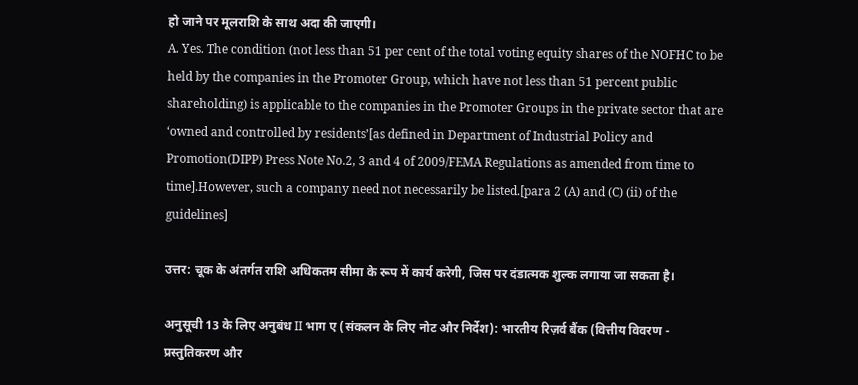हो जाने पर मूलराशि के साथ अदा की जाएगी।
A. Yes. The condition (not less than 51 per cent of the total voting equity shares of the NOFHC to be held by the companies in the Promoter Group, which have not less than 51 percent public shareholding) is applicable to the companies in the Promoter Groups in the private sector that are ‘owned and controlled by residents’[as defined in Department of Industrial Policy and Promotion(DIPP) Press Note No.2, 3 and 4 of 2009/FEMA Regulations as amended from time to time].However, such a company need not necessarily be listed.[para 2 (A) and (C) (ii) of the guidelines]

उत्तर: चूक के अंतर्गत राशि अधिकतम सीमा के रूप में कार्य करेगी, जिस पर दंडात्मक शुल्क लगाया जा सकता है।

अनुसूची 13 के लिए अनुबंध II भाग ए (संकलन के लिए नोट और निर्देश): भारतीय रिज़र्व बैंक (वित्तीय विवरण - प्रस्तुतिकरण और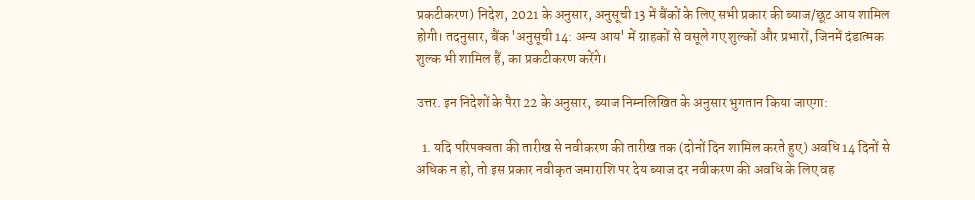प्रकटीकरण) निदेश, 2021 के अनुसार, अनुसूची 13 में बैंकों के लिए सभी प्रकार की ब्याज/छूट आय शामिल होगी। तदनुसार, बैंक 'अनुसूची 14: अन्य आय' में ग्राहकों से वसूले गए शुल्कों और प्रभारों, जिनमें दंडात्मक शुल्क भी शामिल हैं, का प्रकटीकरण करेंगे।

उत्तर. इन निदेशों के पैरा 22 के अनुसार, ब्याज निम्नलिखित के अनुसार भुगतान किया जाएगा:

  1. यदि परिपक्वता की तारीख से नवीकरण की तारीख तक (दोनों दिन शामिल करते हुए) अवधि 14 दिनों से अधिक न हो, तो इस प्रकार नवीकृत जमाराशि पर देय ब्याज दर नवीकरण की अवधि के लिए वह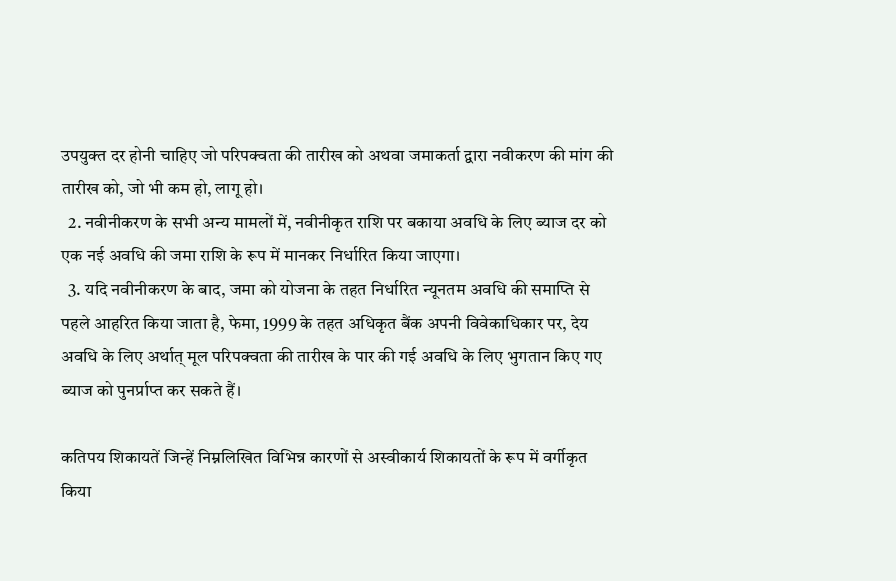उपयुक्त दर होनी चाहिए जो परिपक्वता की तारीख को अथवा जमाकर्ता द्वारा नवीकरण की मांग की तारीख को, जो भी कम हो, लागू हो।
  2. नवीनीकरण के सभी अन्य मामलों में, नवीनीकृत राशि पर बकाया अवधि के लिए ब्याज दर को एक नई अवधि की जमा राशि के रूप में मानकर निर्धारित किया जाएगा।
  3. यदि नवीनीकरण के बाद, जमा को योजना के तहत निर्धारित न्यूनतम अवधि की समाप्ति से पहले आहरित किया जाता है, फेमा, 1999 के तहत अधिकृत बैंक अपनी विवेकाधिकार पर, देय अवधि के लिए अर्थात् मूल परिपक्वता की तारीख के पार की गई अवधि के लिए भुगतान किए गए ब्याज को पुनर्प्राप्त कर सकते हैं।

कतिपय शिकायतें जिन्हें निम्नलिखित विभिन्न कारणों से अस्वीकार्य शिकायतों के रूप में वर्गीकृत किया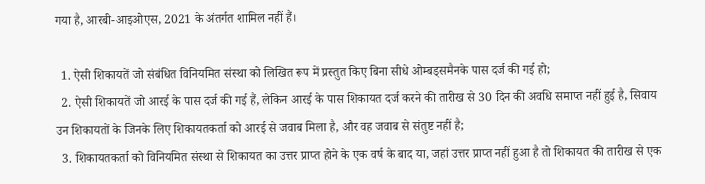गया है, आरबी-आइओएस, 2021 के अंतर्गत शामिल नहीं हैं।

  1. ऐसी शिकायतें जो संबंधित विनियमित संस्था को लिखित रूप में प्रस्तुत किए बिना सीधे ओम्बड्समैनके पास दर्ज की गई हो;
  2. ऐसी शिकायतें जो आरई के पास दर्ज की गई हैं, लेकिन आरई के पास शिकायत दर्ज करने की तारीख से 30 दिन की अवधि समाप्त नहीं हुई है, सिवाय उन शिकायतों के जिनके लिए शिकायतकर्ता को आरई से जवाब मिला है, और वह जवाब से संतुष्ट नहीं है;
  3. शिकायतकर्ता को विनियमित संस्था से शिकायत का उत्तर प्राप्त होने के एक वर्ष के बाद या, जहां उत्तर प्राप्‍त नहीं हुआ है तो शिकायत की तारीख से एक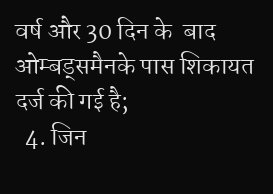वर्ष और 30 दिन के  बाद ओम्बड्समैनके पास शिकायत दर्ज की गई है;
  4. जिन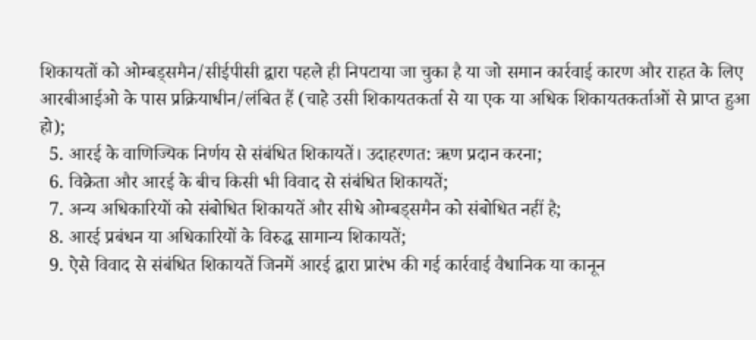शिकायतों को ओम्बड्समैन/सीईपीसी द्वारा पहले ही निपटाया जा चुका है या जो समान कार्रवाई कारण और राहत के लिए आरबीआईओ के पास प्रक्रियाधीन/लंबित हैं (चाहे उसी शिकायतकर्ता से या एक या अधिक शिकायतकर्ताओं से प्राप्त हुआ हो);
  5. आरई के वाणिज्यिक निर्णय से संबंधित शिकायतें। उदाहरणत: ऋण प्रदान करना;
  6. विक्रेता और आरई के बीच किसी भी विवाद से संबंधित शिकायतें;
  7. अन्य अधिकारियों को संबोधित शिकायतें और सीधे ओम्बड्समैन को संबोधित नहीं है;
  8. आरई प्रबंधन या अधिकारियों के विरुद्ध सामान्य शिकायतें;
  9. ऐसे विवाद से संबंधित शिकायतें जिनमें आरई द्वारा प्रारंभ की गई कार्रवाई वैधानिक या कानून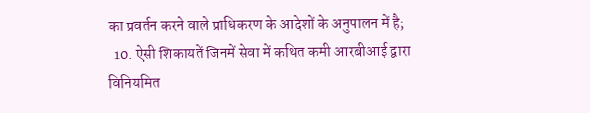का प्रवर्तन करने वाले प्राधिकरण के आदेशों के अनुपालन में है;
  10. ऐसी शिकायतें जिनमें सेवा में कथित कमी आरबीआई द्वारा विनियमित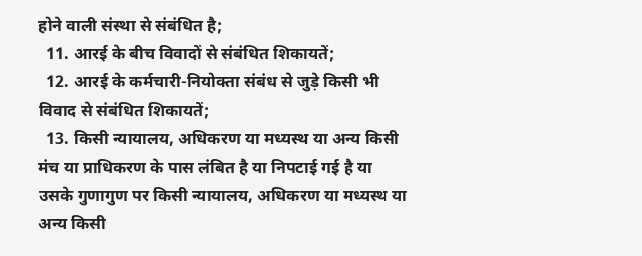होने वाली संस्था से संबंधित है;
  11. आरई के बीच विवादों से संबंधित शिकायतें;
  12. आरई के कर्मचारी-नियोक्ता संबंध से जुड़े किसी भी विवाद से संबंधित शिकायतें;
  13. किसी न्‍यायालय, अधिकरण या मध्यस्थ या अन्‍य किसी मंच या प्राधिकरण के पास लंबित है या निपटाई गई है या उसके गुणागुण पर किसी न्‍यायालय, अधिकरण या मध्‍यस्‍थ या अन्‍य किसी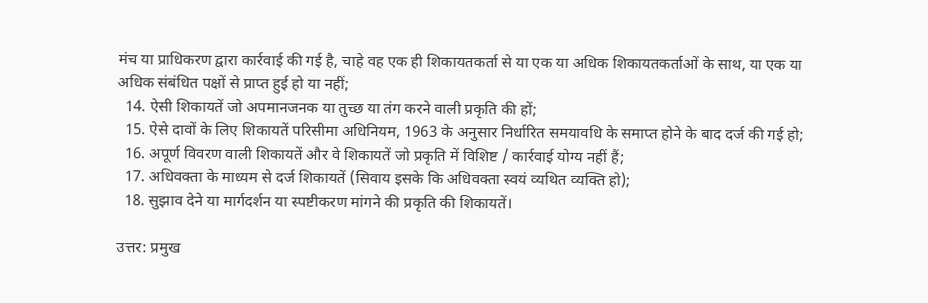मंच या प्राधिकरण द्वारा कार्रवाई की गई है, चाहे वह एक ही शिकायतकर्ता से या एक या अधिक शिकायतकर्ताओं के साथ, या एक या अधिक संबंधित पक्षों से प्राप्त हुई हो या नहीं;
  14. ऐसी शिकायतें जो अपमानजनक या तुच्छ या तंग करने वाली प्रकृति की हों;
  15. ऐसे दावों के लिए शिकायतें परिसीमा अधिनियम, 1963 के अनुसार निर्धारित समयावधि के समाप्त होने के बाद दर्ज की गई हो;
  16. अपूर्ण विवरण वाली शिकायतें और वे शिकायतें जो प्रकृति में विशिष्ट / कार्रवाई योग्य नहीं हैं;
  17. अधिवक्ता के माध्यम से दर्ज शिकायतें (सिवाय इसके कि अधिवक्ता स्वयं व्यथित व्यक्ति हो);
  18. सुझाव देने या मार्गदर्शन या स्पष्टीकरण मांगने की प्रकृति की शिकायतें।

उत्तर: प्रमुख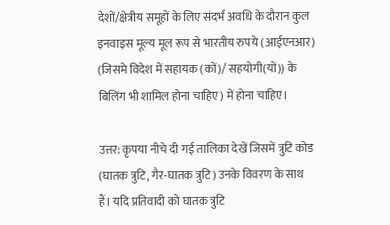देशों/क्षेत्रीय समूहों के लिए संदर्भ अवधि के दौरान कुल इनवाइस मूल्य मूल रूप से भारतीय रुपये (आईएनआर) (जिसमे विदेश में सहायक (कों)/ सहयोगी(यों)) के बिलिंग भी शामिल होना चाहिए) में होना चाहिए।

उत्तर: कृपया नीचे दी गई तालिका देखें जिसमें त्रुटि कोड (घातक त्रुटि, गैर-घातक त्रुटि) उनके विवरण के साथ हैं। यदि प्रतिवादी को घातक त्रुटि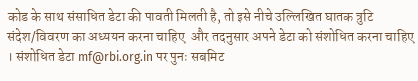कोड के साथ संसाधित डेटा की पावती मिलती है, तो इसे नीचे उल्लिखित घातक त्रुटि संदेश/विवरण का अध्ययन करना चाहिए  और तदनुसार अपने डेटा को संशोधित करना चाहिए । संशोधित डेटा mf@rbi.org.in पर पुनः सबमिट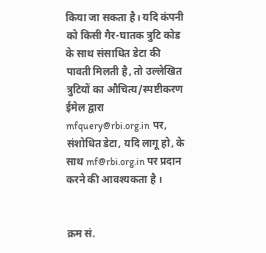किया जा सकता है। यदि कंपनी को किसी गैर-घातक त्रुटि कोड के साथ संसाधित डेटा की पावती मिलती है, तो उल्लेखित त्रुटियों का औचित्य/स्पष्टीकरण ईमेल द्वारा mfquery@rbi.org.in पर, संशोधित डेटा, यदि लागू हो, के साथ mf@rbi.org.in पर प्रदान करने की आवश्यकता है ।


क्रम सं.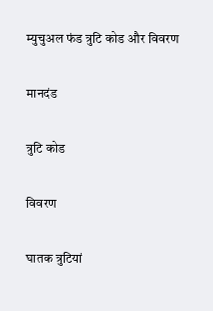म्युचुअल फंड त्रुटि कोड और विवरण

मानदंड

त्रुटि कोड

विवरण

घातक त्रुटियां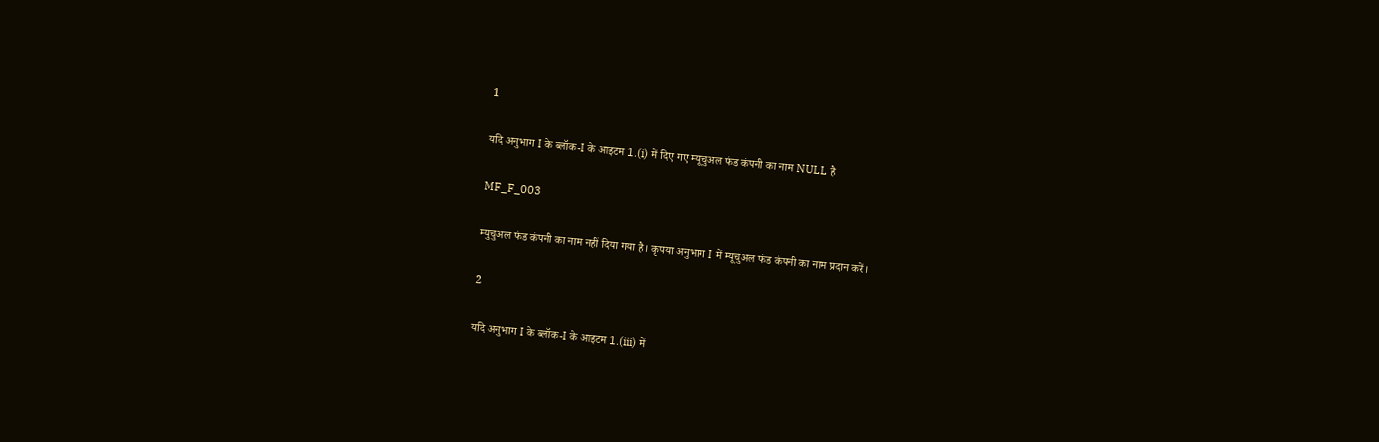1

यदि अनुभाग I के ब्लॉक-I के आइटम 1.(i) में दिए गए म्यूचुअल फंड कंपनी का नाम NULL है

MF_F_003

म्युचुअल फंड कंपनी का नाम नहीं दिया गया है। कृपया अनुभाग I में म्यूचुअल फंड कंपनी का नाम प्रदान करें।

2

यदि अनुभाग I के ब्लॉक-I के आइटम 1.(iii) में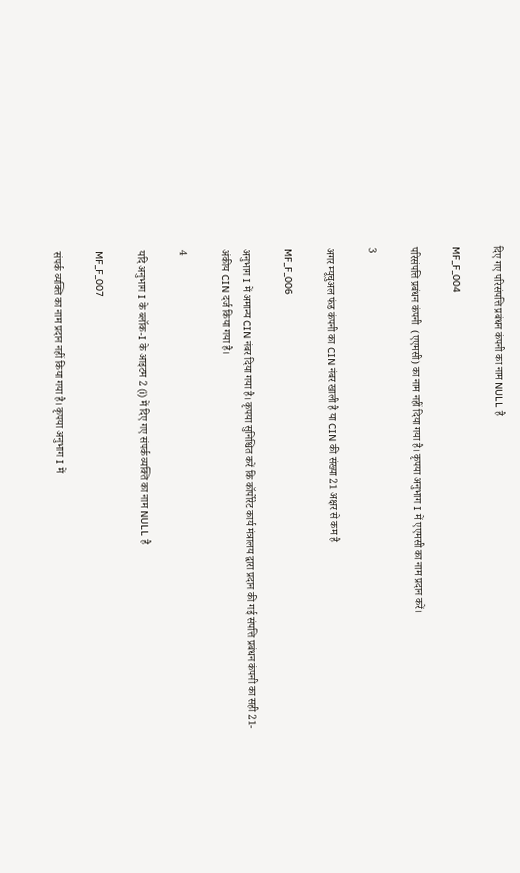दिए गए परिसंपत्ति प्रबंधन कंपनी का नाम NULL है

MF_F_004

परिसंपत्ति प्रबंधन कंपनी  (एएमसी) का नाम नहीं दिया गया है। कृपया अनुभाग I में एएमसी का नाम प्रदान करें।

3

अगर म्यूचुअल फंड कंपनी का CIN नंबर खाली है या CIN की संख्या 21 अक्षर से कम है

MF_F_006

अनुभाग I में अमान्य CIN नंबर दिया गया है। कृपया सुनिश्चित करें कि कॉर्पोरेट कार्य मंत्रालय द्वारा प्रदान की गई संपत्ति प्रबंधन कंपनी का सही 21-अंकीय CIN दर्ज किया गया है।

4

यदि अनुभाग I के ब्लॉक-I के आइटम 2 (i) में दिए गए संपर्क व्यक्ति का नाम NULL है

MF_F_007

संपर्क व्यक्ति का नाम प्रदान नहीं किया गया है। कृपया अनुभाग I में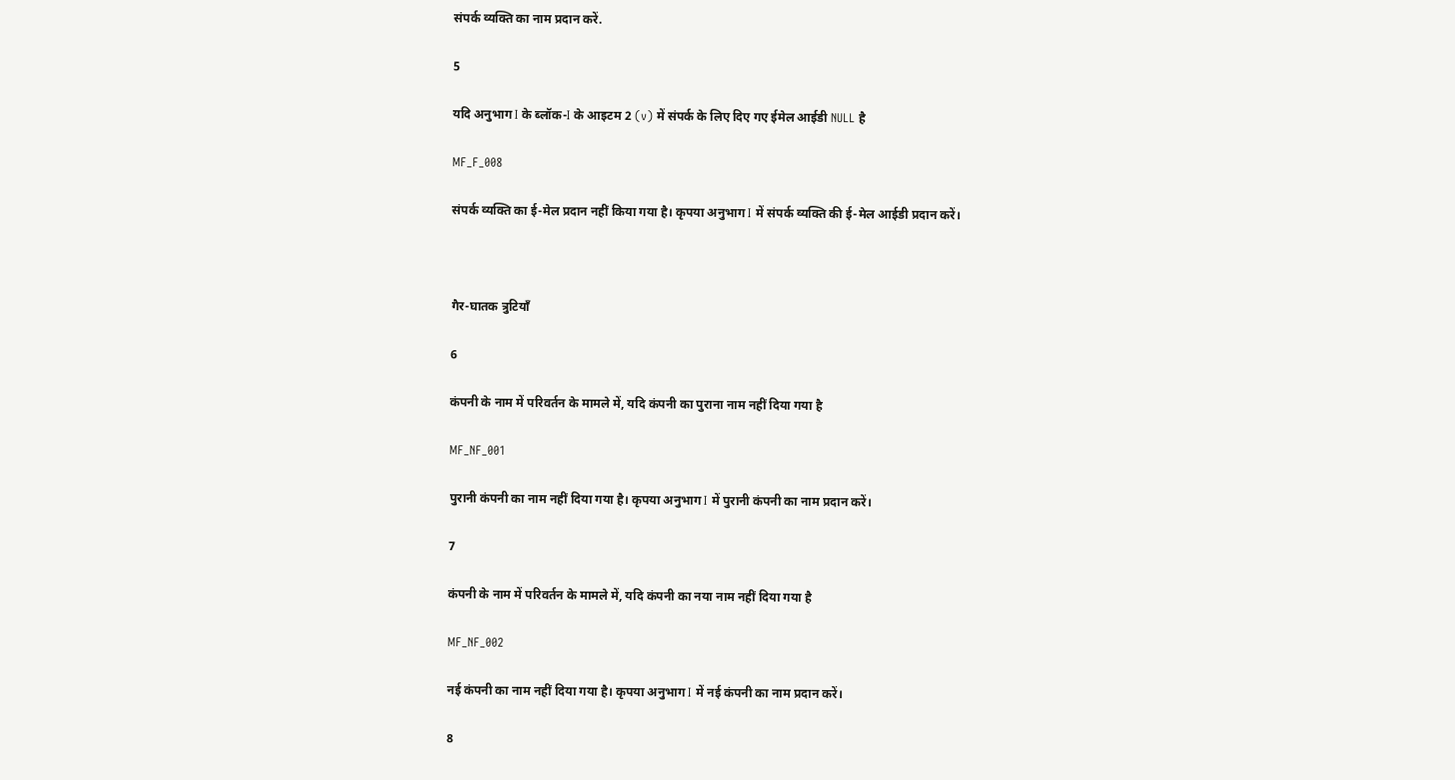संपर्क व्यक्ति का नाम प्रदान करें.

5

यदि अनुभाग I के ब्लॉक-I के आइटम 2 (v) में संपर्क के लिए दिए गए ईमेल आईडी NULL है

MF_F_008

संपर्क व्यक्ति का ई-मेल प्रदान नहीं किया गया है। कृपया अनुभाग I में संपर्क व्यक्ति की ई-मेल आईडी प्रदान करें।



गैर-घातक त्रुटियाँ

6

कंपनी के नाम में परिवर्तन के मामले में, यदि कंपनी का पुराना नाम नहीं दिया गया है

MF_NF_001

पुरानी कंपनी का नाम नहीं दिया गया है। कृपया अनुभाग I में पुरानी कंपनी का नाम प्रदान करें।

7

कंपनी के नाम में परिवर्तन के मामले में, यदि कंपनी का नया नाम नहीं दिया गया है

MF_NF_002

नई कंपनी का नाम नहीं दिया गया है। कृपया अनुभाग I में नई कंपनी का नाम प्रदान करें।

8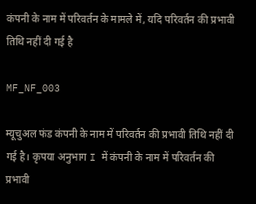कंपनी के नाम में परिवर्तन के मामले में, यदि परिवर्तन की प्रभावी तिथि नहीं दी गई है

MF_NF_003

म्यूचुअल फंड कंपनी के नाम में परिवर्तन की प्रभावी तिथि नहीं दी गई है। कृपया अनुभाग I में कंपनी के नाम में परिवर्तन की प्रभावी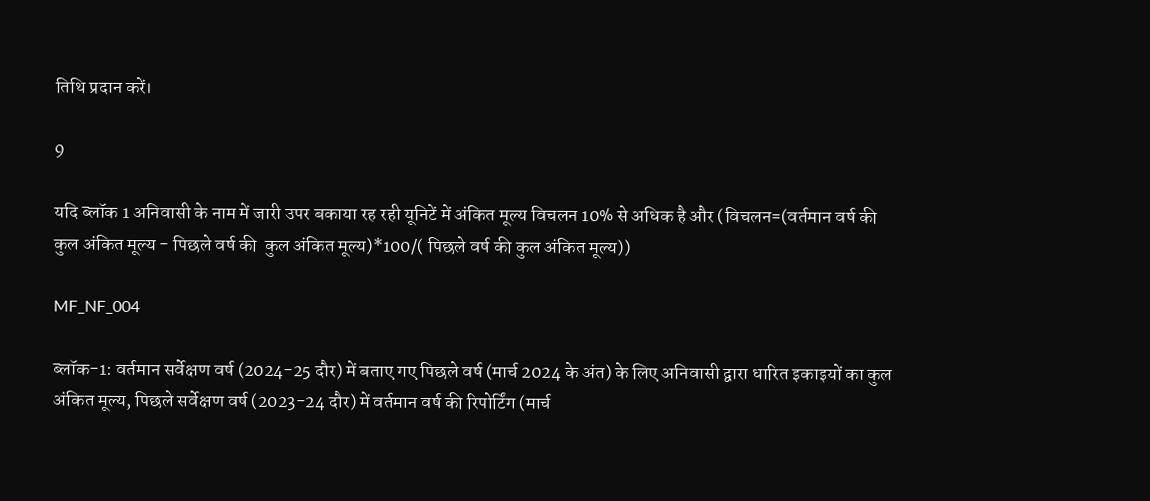तिथि प्रदान करें।

9

यदि ब्लॉक 1 अनिवासी के नाम में जारी उपर बकाया रह रही यूनिटें में अंकित मूल्य विचलन 10% से अधिक है और (विचलन=(वर्तमान वर्ष की कुल अंकित मूल्य - पिछले वर्ष की  कुल अंकित मूल्य)*100/( पिछले वर्ष की कुल अंकित मूल्य))

MF_NF_004

ब्लॉक-1: वर्तमान सर्वेक्षण वर्ष (2024-25 दौर) में बताए गए पिछले वर्ष (मार्च 2024 के अंत) के लिए अनिवासी द्वारा धारित इकाइयों का कुल अंकित मूल्य, पिछले सर्वेक्षण वर्ष (2023-24 दौर) में वर्तमान वर्ष की रिपोर्टिंग (मार्च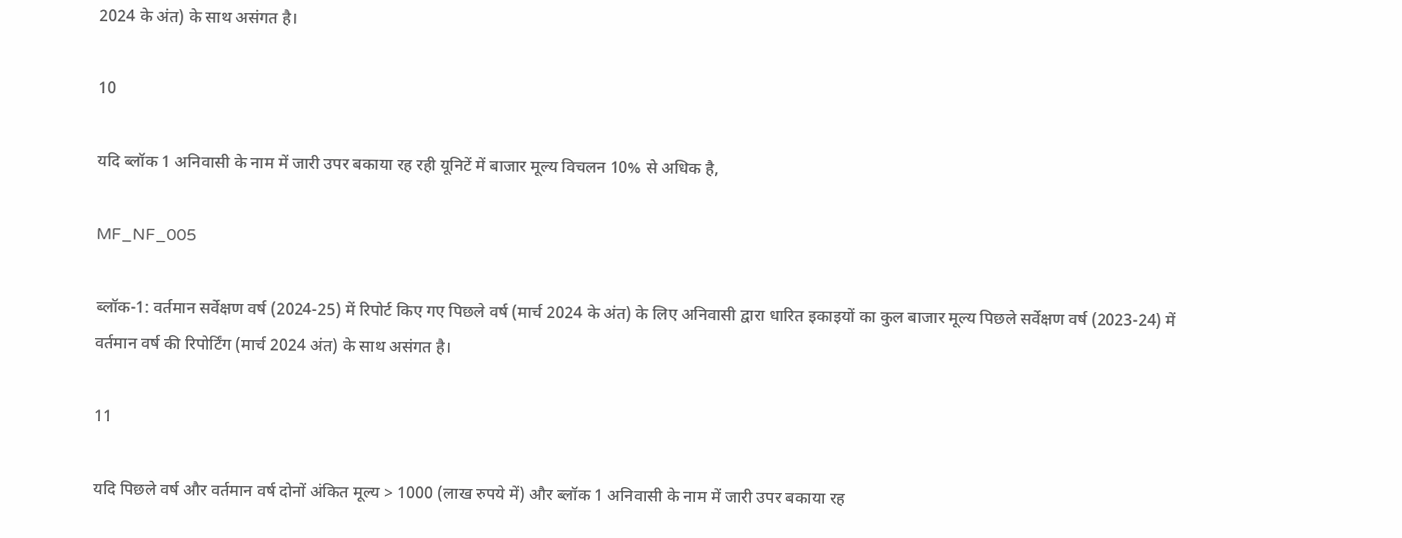2024 के अंत) के साथ असंगत है।

10

यदि ब्लॉक 1 अनिवासी के नाम में जारी उपर बकाया रह रही यूनिटें में बाजार मूल्य विचलन 10% से अधिक है,

MF_NF_005

ब्लॉक-1: वर्तमान सर्वेक्षण वर्ष (2024-25) में रिपोर्ट किए गए पिछले वर्ष (मार्च 2024 के अंत) के लिए अनिवासी द्वारा धारित इकाइयों का कुल बाजार मूल्य पिछले सर्वेक्षण वर्ष (2023-24) में वर्तमान वर्ष की रिपोर्टिंग (मार्च 2024 अंत) के साथ असंगत है।

11

यदि पिछले वर्ष और वर्तमान वर्ष दोनों अंकित मूल्य > 1000 (लाख रुपये में) और ब्लॉक 1 अनिवासी के नाम में जारी उपर बकाया रह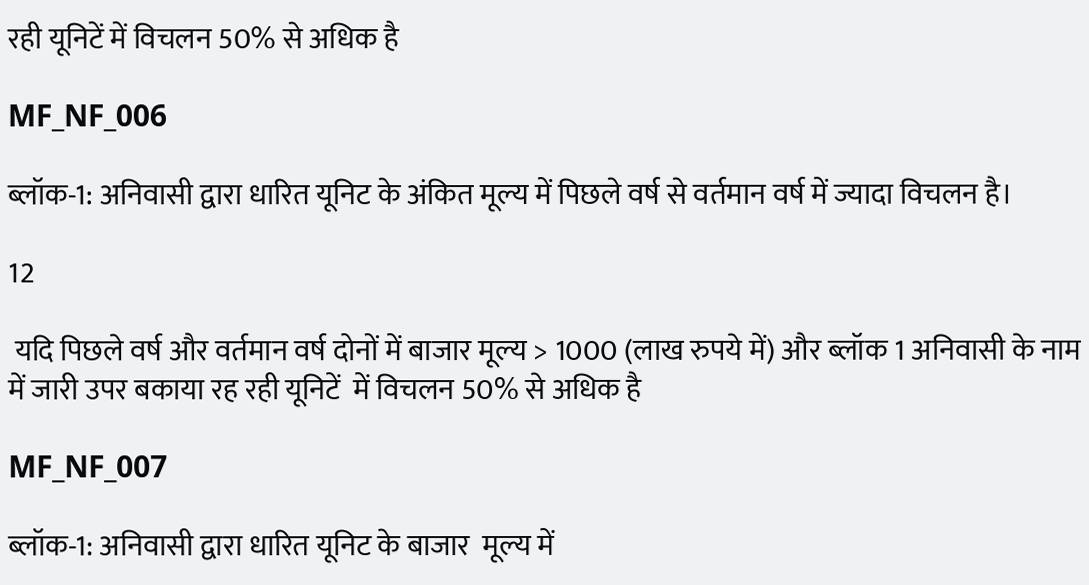रही यूनिटें में विचलन 50% से अधिक है

MF_NF_006

ब्लॉक-1: अनिवासी द्वारा धारित यूनिट के अंकित मूल्य में पिछले वर्ष से वर्तमान वर्ष में ज्यादा विचलन है।

12

 यदि पिछले वर्ष और वर्तमान वर्ष दोनों में बाजार मूल्य > 1000 (लाख रुपये में) और ब्लॉक 1 अनिवासी के नाम में जारी उपर बकाया रह रही यूनिटें  में विचलन 50% से अधिक है

MF_NF_007

ब्लॉक-1: अनिवासी द्वारा धारित यूनिट के बाजार  मूल्य में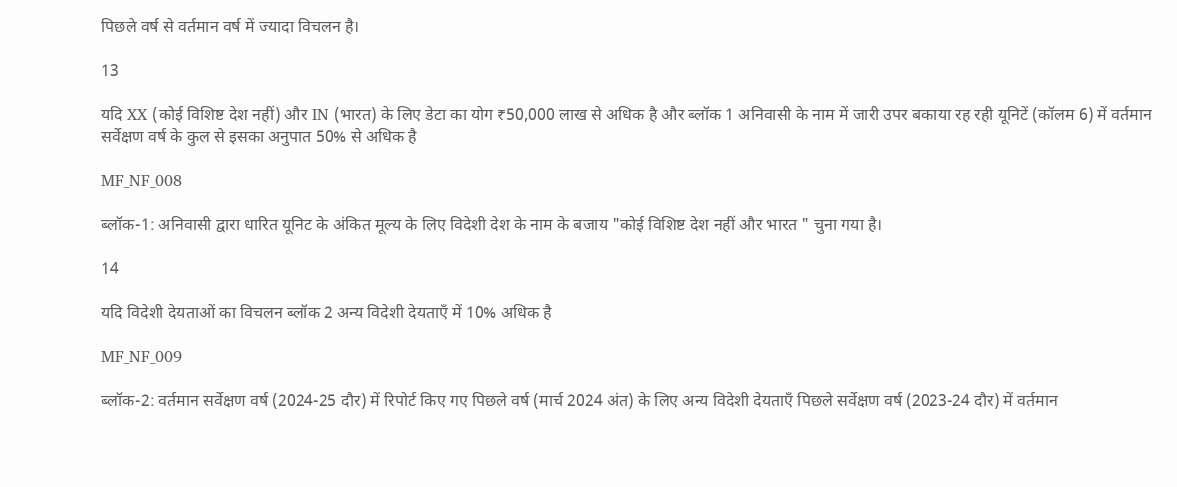पिछले वर्ष से वर्तमान वर्ष में ज्यादा विचलन है।

13

यदि XX (कोई विशिष्ट देश नहीं) और IN (भारत) के लिए डेटा का योग ₹50,000 लाख से अधिक है और ब्लॉक 1 अनिवासी के नाम में जारी उपर बकाया रह रही यूनिटें (कॉलम 6) में वर्तमान सर्वेक्षण वर्ष के कुल से इसका अनुपात 50% से अधिक है

MF_NF_008

ब्लॉक-1: अनिवासी द्वारा धारित यूनिट के अंकित मूल्य के लिए विदेशी देश के नाम के बजाय "कोई विशिष्ट देश नहीं और भारत " चुना गया है।

14

यदि विदेशी देयताओं का विचलन ब्लॉक 2 अन्य विदेशी देयताएँ में 10% अधिक है

MF_NF_009

ब्लॉक-2: वर्तमान सर्वेक्षण वर्ष (2024-25 दौर) में रिपोर्ट किए गए पिछले वर्ष (मार्च 2024 अंत) के लिए अन्य विदेशी देयताएँ पिछले सर्वेक्षण वर्ष (2023-24 दौर) में वर्तमान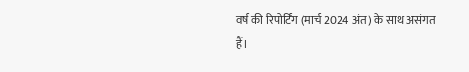वर्ष की रिपोर्टिंग (मार्च 2024 अंत) के साथ असंगत हैं।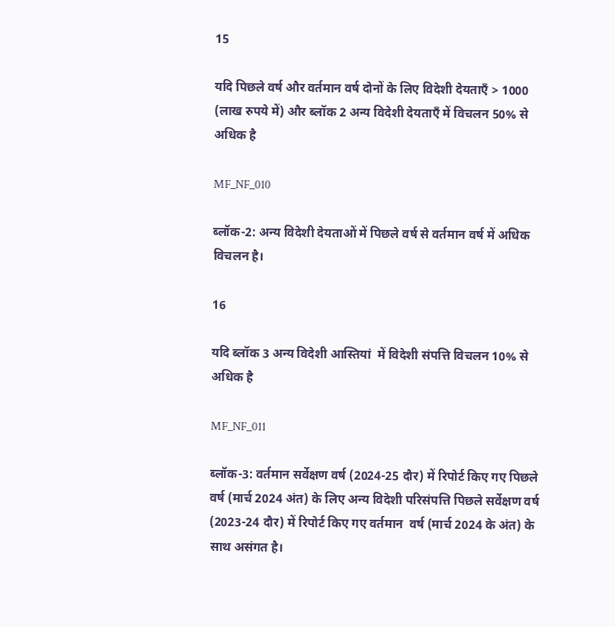15

यदि पिछले वर्ष और वर्तमान वर्ष दोनों के लिए विदेशी देयताएँ > 1000 (लाख रुपये में) और ब्लॉक 2 अन्य विदेशी देयताएँ में विचलन 50% से अधिक है

MF_NF_010

ब्लॉक-2: अन्य विदेशी देयताओं में पिछले वर्ष से वर्तमान वर्ष में अधिक  विचलन है।

16

यदि ब्लॉक 3 अन्य विदेशी आस्तियां  में विदेशी संपत्ति विचलन 10% से अधिक है

MF_NF_011

ब्लॉक-3: वर्तमान सर्वेक्षण वर्ष (2024-25 दौर) में रिपोर्ट किए गए पिछले वर्ष (मार्च 2024 अंत) के लिए अन्य विदेशी परिसंपत्ति पिछले सर्वेक्षण वर्ष (2023-24 दौर) में रिपोर्ट किए गए वर्तमान  वर्ष (मार्च 2024 के अंत) के साथ असंगत है।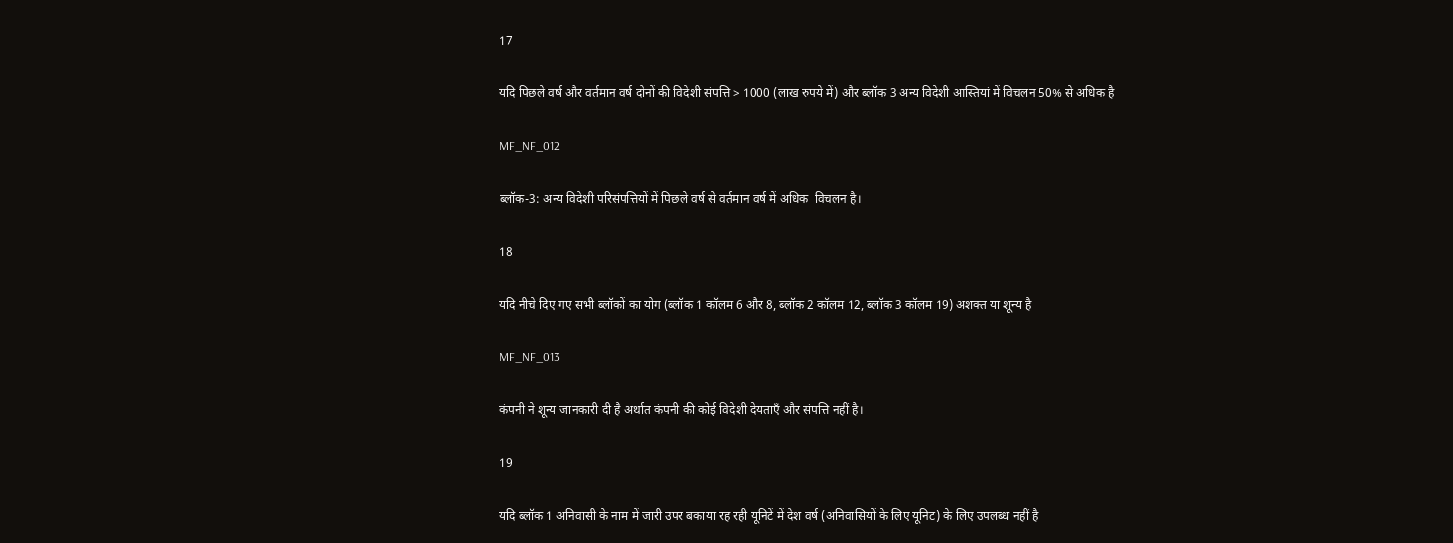17

यदि पिछले वर्ष और वर्तमान वर्ष दोनों की विदेशी संपत्ति > 1000 (लाख रुपये में) और ब्लॉक 3 अन्य विदेशी आस्तियां में विचलन 50% से अधिक है

MF_NF_012

ब्लॉक-3: अन्य विदेशी परिसंपत्तियों में पिछले वर्ष से वर्तमान वर्ष में अधिक  विचलन है।

18

यदि नीचे दिए गए सभी ब्लॉकों का योग (ब्लॉक 1 कॉलम 6 और 8, ब्लॉक 2 कॉलम 12, ब्लॉक 3 कॉलम 19) अशक्त या शून्य है

MF_NF_013

कंपनी ने शून्य जानकारी दी है अर्थात कंपनी की कोई विदेशी देयताएँ और संपत्ति नहीं है।

19

यदि ब्लॉक 1 अनिवासी के नाम में जारी उपर बकाया रह रही यूनिटें में देश वर्ष (अनिवासियों के लिए यूनिट) के लिए उपलब्ध नहीं है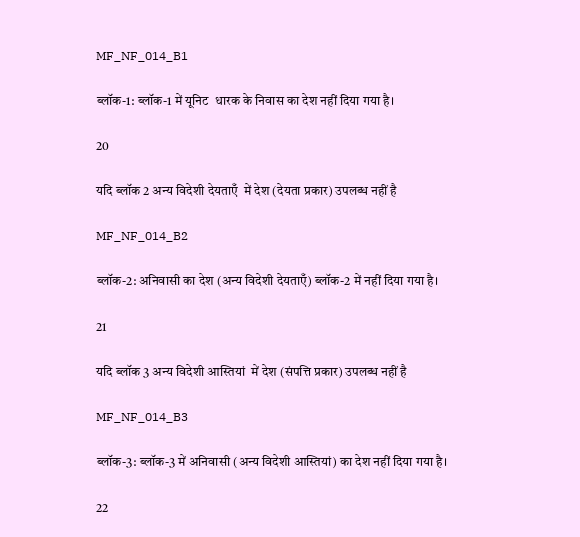MF_NF_014_B1

ब्लॉक-1: ब्लॉक-1 में यूनिट  धारक के निवास का देश नहीं दिया गया है।

20

यदि ब्लॉक 2 अन्य विदेशी देयताएँ  में देश (देयता प्रकार) उपलब्ध नहीं है

MF_NF_014_B2

ब्लॉक-2: अनिवासी का देश (अन्य विदेशी देयताएँ) ब्लॉक-2 में नहीं दिया गया है।

21

यदि ब्लॉक 3 अन्य विदेशी आस्तियां  में देश (संपत्ति प्रकार) उपलब्ध नहीं है

MF_NF_014_B3

ब्लॉक-3: ब्लॉक-3 में अनिवासी (अन्य विदेशी आस्तियां) का देश नहीं दिया गया है।

22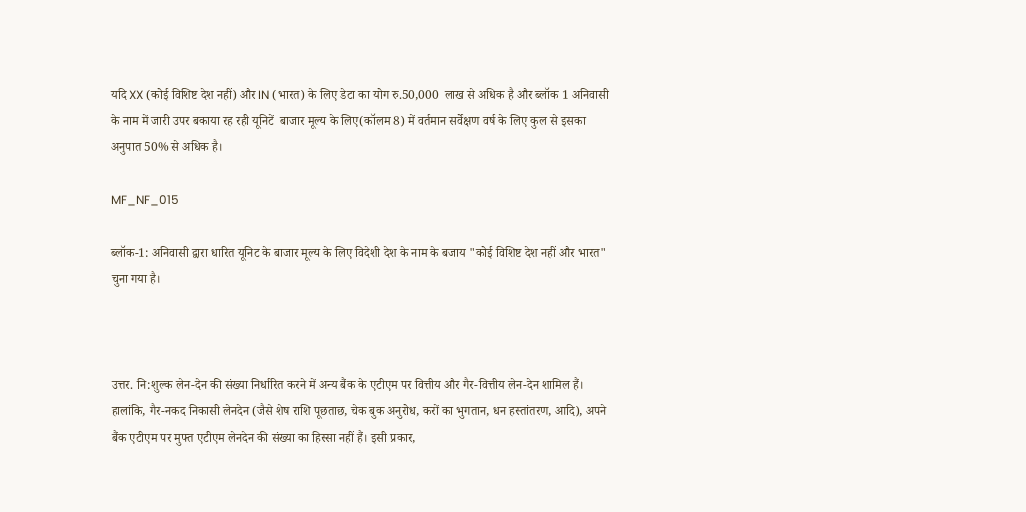यदि XX (कोई विशिष्ट देश नहीं) और IN (भारत) के लिए डेटा का योग रु.50,000  लाख से अधिक है और ब्लॉक 1 अनिवासी के नाम में जारी उपर बकाया रह रही यूनिटें  बाजार मूल्य के लिए(कॉलम 8) में वर्तमान सर्वेक्षण वर्ष के लिए कुल से इसका अनुपात 50% से अधिक है।

MF_NF_015

ब्लॉक-1: अनिवासी द्वारा धारित यूनिट के बाजार मूल्य के लिए विदेशी देश के नाम के बजाय "कोई विशिष्ट देश नहीं और भारत" चुना गया है।



उत्तर. नि:शुल्क लेन-देन की संख्या निर्धारित करने में अन्य बैंक के एटीएम पर वित्तीय और गैर-वित्तीय लेन-देन शामिल हैं। हालांकि, गैर-नकद निकासी लेनदेन (जैसे शेष राशि पूछताछ, चेक बुक अनुरोध, करों का भुगतान, धन हस्तांतरण, आदि), अपने बैंक एटीएम पर मुफ्त एटीएम लेनदेन की संख्या का हिस्सा नहीं हैं। इसी प्रकार,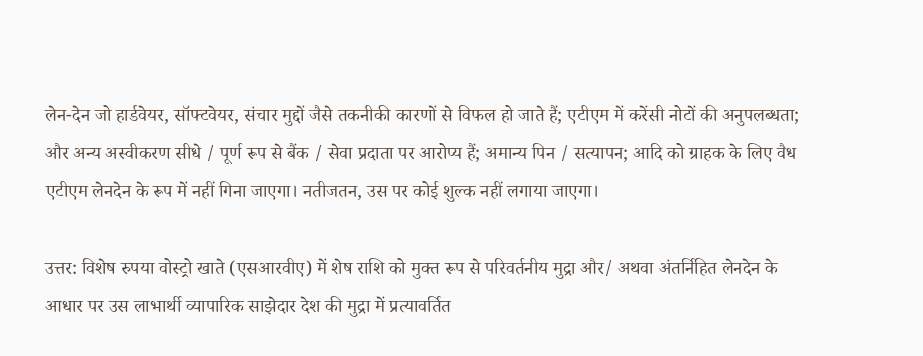लेन-देन जो हार्डवेयर, सॉफ्टवेयर, संचार मुद्दों जैसे तकनीकी कारणों से विफल हो जाते हैं; एटीएम में करेंसी नोटों की अनुपलब्धता; और अन्य अस्वीकरण सीधे / पूर्ण रूप से बैंक / सेवा प्रदाता पर आरोप्य हैं; अमान्य पिन / सत्यापन; आदि को ग्राहक के लिए वैध एटीएम लेनदेन के रूप में नहीं गिना जाएगा। नतीजतन, उस पर कोई शुल्क नहीं लगाया जाएगा।

उत्तर: विशेष रुपया वोस्ट्रो खाते (एसआरवीए) में शेष राशि को मुक्त रूप से परिवर्तनीय मुद्रा और/ अथवा अंतर्निहित लेनदेन के आधार पर उस लाभार्थी व्यापारिक साझेदार देश की मुद्रा में प्रत्यावर्तित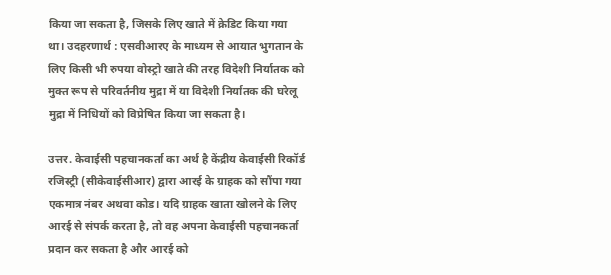किया जा सकता है, जिसके लिए खाते में क्रेडिट किया गया था। उदहरणार्थ : एसवीआरए के माध्यम से आयात भुगतान के लिए किसी भी रुपया वोस्ट्रो खाते की तरह विदेशी निर्यातक को मुक्त रूप से परिवर्तनीय मुद्रा में या विदेशी निर्यातक की घरेलू मुद्रा में निधियों को विप्रेषित किया जा सकता है।

उत्तर. केवाईसी पहचानकर्ता का अर्थ है केंद्रीय केवाईसी रिकॉर्ड रजिस्ट्री (सीकेवाईसीआर) द्वारा आरई के ग्राहक को सौंपा गया एकमात्र नंबर अथवा कोड। यदि ग्राहक खाता खोलने के लिए आरई से संपर्क करता है, तो वह अपना केवाईसी पहचानकर्ता प्रदान कर सकता है और आरई को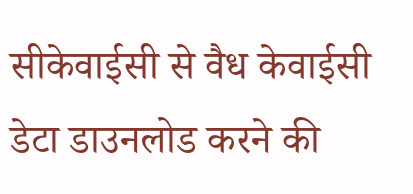सीकेवाईसी से वैध केवाईसी डेटा डाउनलोड करने की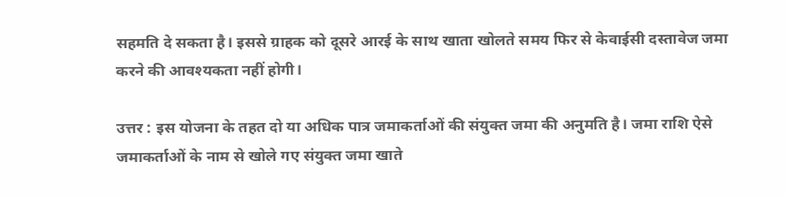सहमति दे सकता है। इससे ग्राहक को दूसरे आरई के साथ खाता खोलते समय फिर से केवाईसी दस्तावेज जमा करने की आवश्यकता नहीं होगी।

उत्तर : इस योजना के तहत दो या अधिक पात्र जमाकर्ताओं की संयुक्त जमा की अनुमति है। जमा राशि ऐसे जमाकर्ताओं के नाम से खोले गए संयुक्त जमा खाते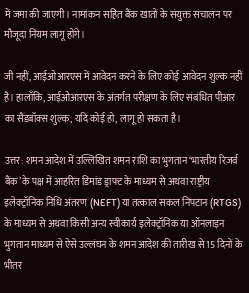में जमा की जाएगी। नामांकन सहित बैंक खातों के संयुक्त संचालन पर मौजूदा नियम लागू होंगे।

जी नहीं, आईओआरएस में आवेदन करने के लिए कोई आवेदन शुल्क नहीं है। हालाँकि, आईओआरएस के अंतर्गत परीक्षण के लिए संबंधित पीआर का सैंडबॉक्स शुल्क, यदि कोई हो, लागू हो सकता है।

उत्तर: शमन आदेश में उल्लिखित शमन राशि का भुगतान ‘भारतीय रिज़र्व बैंक’ के पक्ष में आहरित डिमांड ड्राफ्ट के माध्यम से अथवा राष्ट्रीय इलेक्ट्रॉनिक निधि अंतरण (NEFT) या तत्काल सकल निपटान (RTGS) के माध्यम से अथवा किसी अन्य स्वीकार्य इलेक्ट्रॉनिक या ऑनलाइन भुगतान माध्यम से ऐसे उल्लंघन के शमन आदेश की तारीख से 15 दिनों के भीतर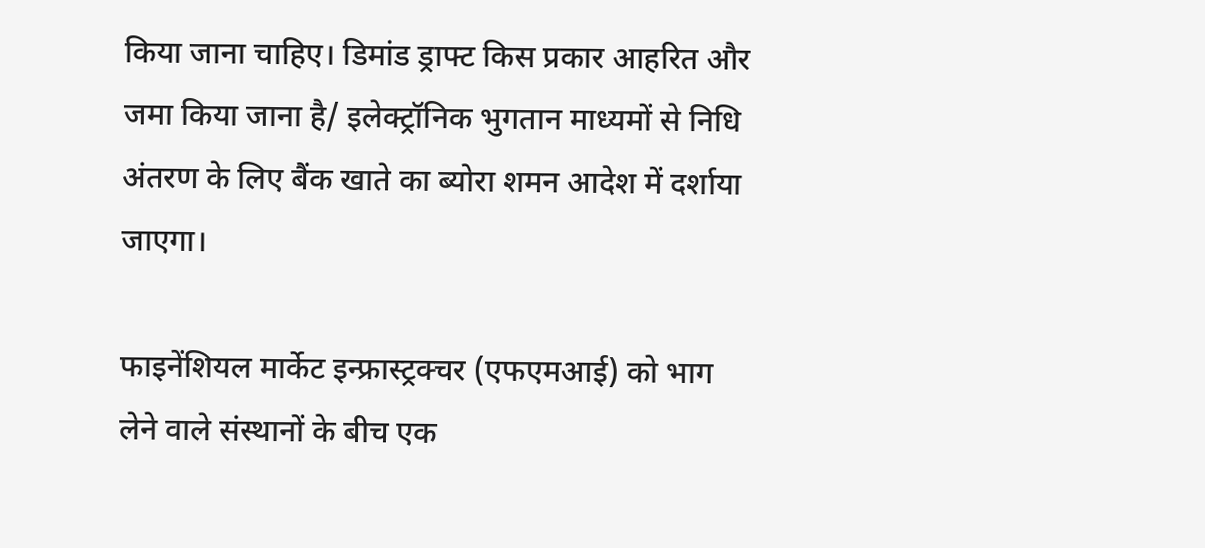किया जाना चाहिए। डिमांड ड्राफ्ट किस प्रकार आहरित और जमा किया जाना है/ इलेक्ट्रॉनिक भुगतान माध्यमों से निधि अंतरण के लिए बैंक खाते का ब्योरा शमन आदेश में दर्शाया जाएगा।

फाइनेंशियल मार्केट इन्फ्रास्ट्रक्चर (एफएमआई) को भाग लेने वाले संस्थानों के बीच एक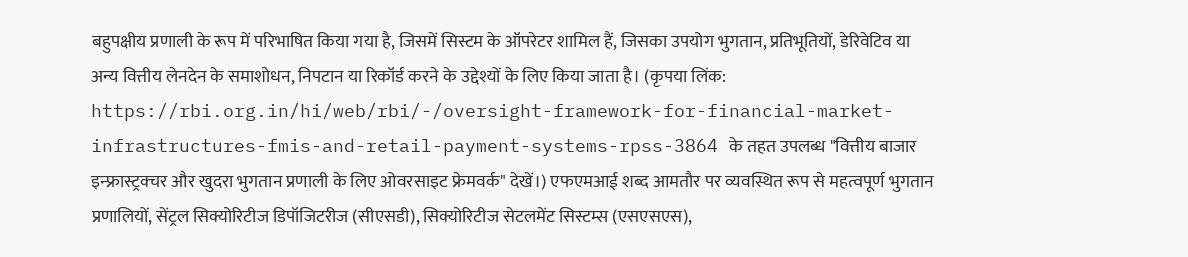बहुपक्षीय प्रणाली के रूप में परिभाषित किया गया है, जिसमें सिस्टम के ऑपरेटर शामिल हैं, जिसका उपयोग भुगतान, प्रतिभूतियों, डेरिवेटिव या अन्य वित्तीय लेनदेन के समाशोधन, निपटान या रिकॉर्ड करने के उद्देश्यों के लिए किया जाता है। (कृपया लिंक: https://rbi.org.in/hi/web/rbi/-/oversight-framework-for-financial-market-infrastructures-fmis-and-retail-payment-systems-rpss-3864 के तहत उपलब्ध "वित्तीय बाजार इन्फ्रास्ट्रक्चर और खुदरा भुगतान प्रणाली के लिए ओवरसाइट फ्रेमवर्क" देखें।) एफएमआई शब्द आमतौर पर व्यवस्थित रूप से महत्वपूर्ण भुगतान प्रणालियों, सेंट्रल सिक्योरिटीज डिपॉजिटरीज (सीएसडी), सिक्योरिटीज सेटलमेंट सिस्टम्स (एसएसएस),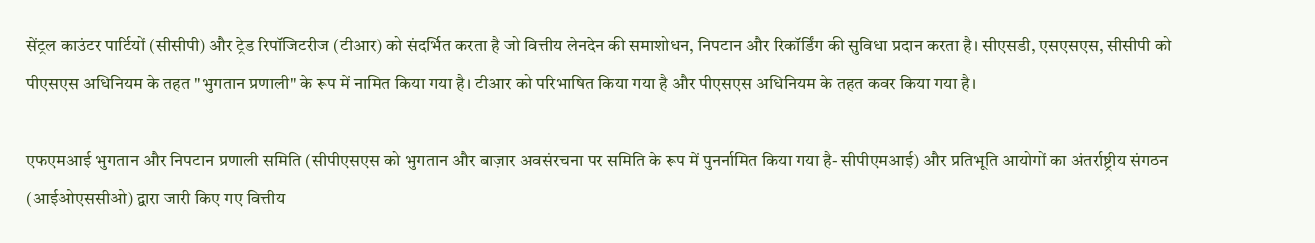सेंट्रल काउंटर पार्टियों (सीसीपी) और ट्रेड रिपॉजिटरीज (टीआर) को संदर्भित करता है जो वित्तीय लेनदेन की समाशोधन, निपटान और रिकॉर्डिंग की सुविधा प्रदान करता है। सीएसडी, एसएसएस, सीसीपी को पीएसएस अधिनियम के तहत "भुगतान प्रणाली" के रूप में नामित किया गया है। टीआर को परिभाषित किया गया है और पीएसएस अधिनियम के तहत कवर किया गया है।

एफएमआई भुगतान और निपटान प्रणाली समिति (सीपीएसएस को भुगतान और बाज़ार अवसंरचना पर समिति के रूप में पुनर्नामित किया गया है- सीपीएमआई) और प्रतिभूति आयोगों का अंतर्राष्ट्रीय संगठन (आईओएससीओ) द्वारा जारी किए गए वित्तीय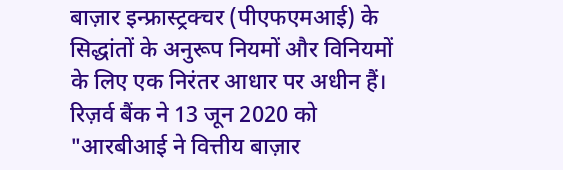बाज़ार इन्फ्रास्ट्रक्चर (पीएफएमआई) के सिद्धांतों के अनुरूप नियमों और विनियमों के लिए एक निरंतर आधार पर अधीन हैं। रिज़र्व बैंक ने 13 जून 2020 को "आरबीआई ने वित्तीय बाज़ार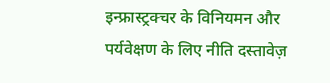इन्फ्रास्ट्रक्चर के विनियमन और पर्यवेक्षण के लिए नीति दस्तावेज़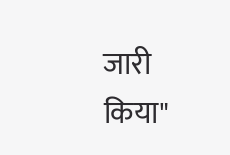जारी किया"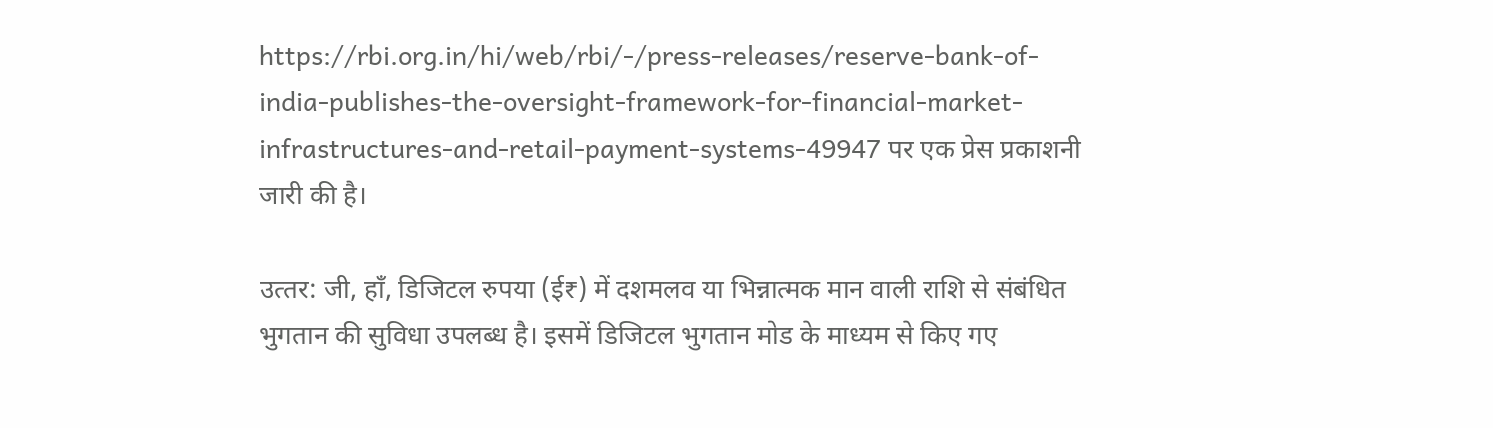https://rbi.org.in/hi/web/rbi/-/press-releases/reserve-bank-of-india-publishes-the-oversight-framework-for-financial-market-infrastructures-and-retail-payment-systems-49947 पर एक प्रेस प्रकाशनी जारी की है।

उत्‍तर: जी, हाँ, डिजिटल रुपया (ई₹) में दशमलव या भिन्नात्मक मान वाली राशि से संबंधित भुगतान की सुविधा उपलब्ध है। इसमें डिजिटल भुगतान मोड के माध्यम से किए गए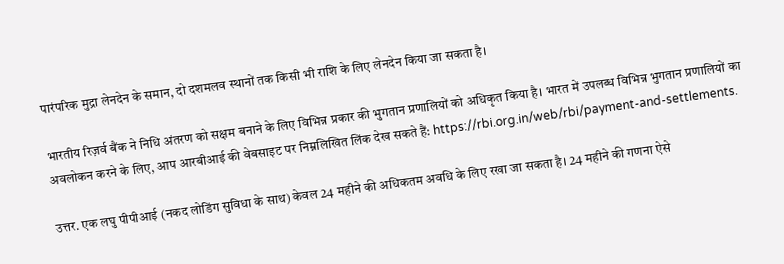पारंपरिक मुद्रा लेनदेन के समान, दो दशमलव स्थानों तक किसी भी राशि के लिए लेनदेन किया जा सकता है।

भारतीय रिज़र्व बैंक ने निधि अंतरण को सक्षम बनाने के लिए विभिन्न प्रकार की भुगतान प्रणालियों को अधिकृत किया है। भारत में उपलब्ध विभिन्न भुगतान प्रणालियों का अवलोकन करने के लिए, आप आरबीआई की वेबसाइट पर निम्नलिखित लिंक देख सकते हैं: https://rbi.org.in/web/rbi/payment-and-settlements.

उत्तर. एक लघु पीपीआई (नकद लोडिंग सुविधा के साथ) केवल 24 महीने की अधिकतम अवधि के लिए रखा जा सकता है। 24 महीने की गणना ऐसे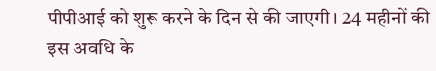पीपीआई को शुरू करने के दिन से की जाएगी। 24 महीनों की इस अवधि के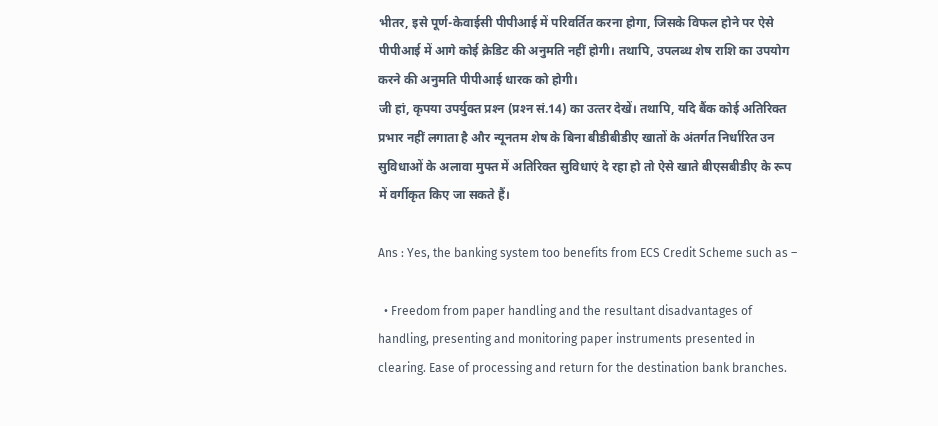भीतर, इसे पूर्ण-केवाईसी पीपीआई में परिवर्तित करना होगा, जिसके विफल होने पर ऐसे पीपीआई में आगे कोई क्रेडिट की अनुमति नहीं होगी। तथापि, उपलब्ध शेष राशि का उपयोग करने की अनुमति पीपीआई धारक को होगी।
जी हां, कृपया उपर्युक्‍त प्रश्‍न (प्रश्‍न सं.14) का उत्‍तर देखें। तथापि, यदि बैंक कोई अतिरिक्‍त प्रभार नहीं लगाता है और न्‍यूनतम शेष के बिना बीडीबीडीए खातों के अंतर्गत निर्धारित उन सुविधाओं के अलावा मुफ्त में अतिरिक्‍त सुविधाएं दे रहा हो तो ऐसे खाते बीएसबीडीए के रूप में वर्गीकृत किए जा सकते हैं।

Ans : Yes, the banking system too benefits from ECS Credit Scheme such as –

  • Freedom from paper handling and the resultant disadvantages of handling, presenting and monitoring paper instruments presented in clearing. Ease of processing and return for the destination bank branches.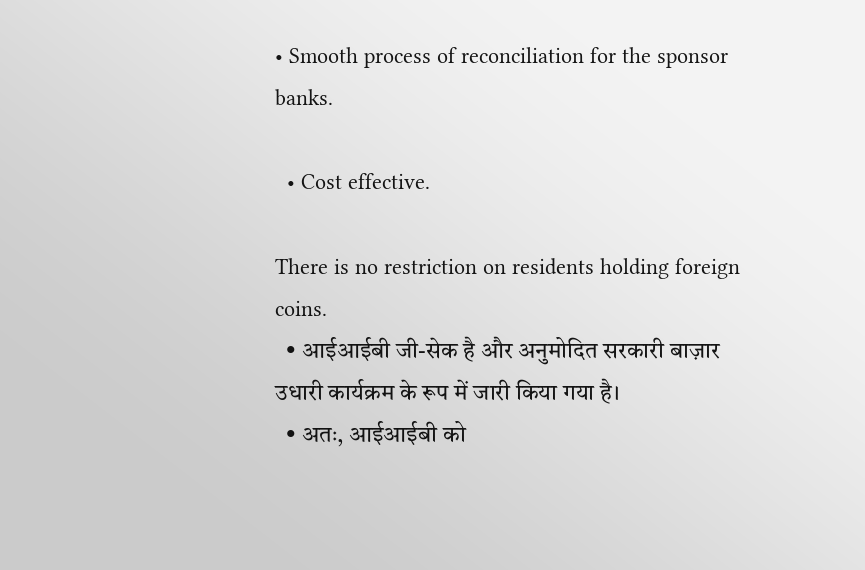• Smooth process of reconciliation for the sponsor banks.

  • Cost effective.

There is no restriction on residents holding foreign coins.
  • आईआईबी जी-सेक है और अनुमोदित सरकारी बाज़ार उधारी कार्यक्रम के रूप में जारी किया गया है।
  • अतः, आईआईबी को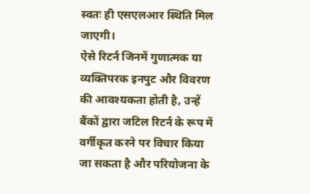स्वतः ही एसएलआर स्थिति मिल जाएगी।
ऐसे रिटर्न जिनमें गुणात्मक या व्यक्तिपरक इनपुट और विवरण की आवश्यकता होती है, उन्हें बैंकों द्वारा जटिल रिटर्न के रूप में वर्गीकृत करने पर विचार किया जा सकता है और परियोजना के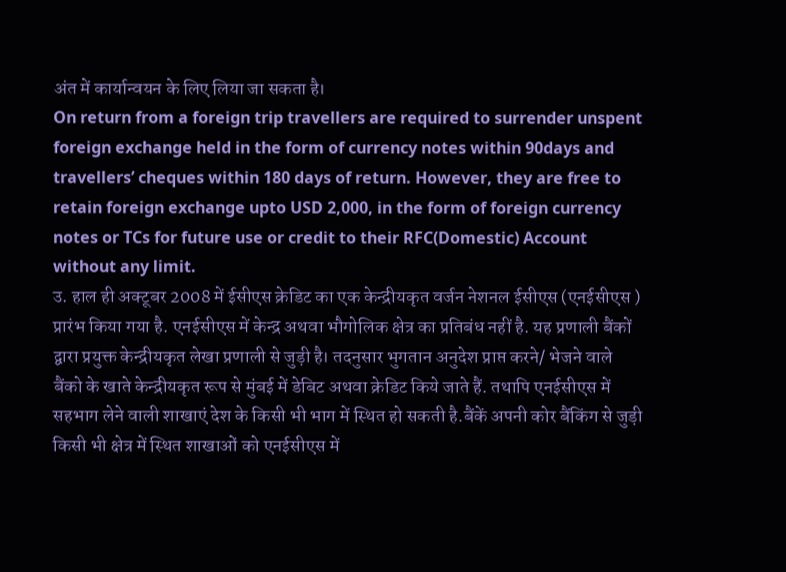अंत में कार्यान्वयन के लिए लिया जा सकता है।
On return from a foreign trip travellers are required to surrender unspent foreign exchange held in the form of currency notes within 90days and travellers’ cheques within 180 days of return. However, they are free to retain foreign exchange upto USD 2,000, in the form of foreign currency notes or TCs for future use or credit to their RFC(Domestic) Account without any limit.
उ. हाल ही अक्टूबर 2008 में ईसीएस क्रेडिट का एक केन्द्रीयकृत वर्जन नेशनल ईसीएस (एनईसीएस ) प्रारंभ किया गया है. एनईसीएस में केन्द्र अथवा भौगोलिक क्षेत्र का प्रतिबंध नहीं है. यह प्रणाली बैंकों द्वारा प्रयुक्त केन्द्रीयकृत लेखा प्रणाली से जुड़ी है। तदनुसार भुगतान अनुदेश प्राप्त करने/ भेजने वाले बैंको के खाते केन्द्रीयकृत रूप से मुंबई में डेबिट अथवा क्रेडिट किये जाते हैं. तथापि एनईसीएस में सहभाग लेने वाली शाखाएं देश के किसी भी भाग में स्थित हो सकती है.बैंकें अपनी कोर बैंकिंग से जुड़ी किसी भी क्षेत्र में स्थित शाखाओं को एनईसीएस में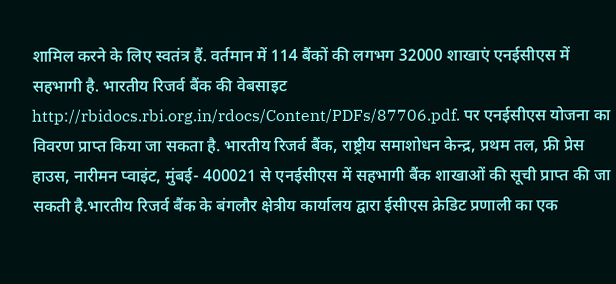शामिल करने के लिए स्वतंत्र हैं. वर्तमान में 114 बैंकों की लगभग 32000 शाखाएं एनईसीएस में सहभागी है. भारतीय रिजर्व बैंक की वेबसाइट http://rbidocs.rbi.org.in/rdocs/Content/PDFs/87706.pdf. पर एनईसीएस योजना का विवरण प्राप्त किया जा सकता है. भारतीय रिजर्व बैंक, राष्ट्रीय समाशोधन केन्द्र, प्रथम तल, फ्री प्रेस हाउस, नारीमन प्वाइंट, मुंबई- 400021 से एनईसीएस में सहभागी बैंक शाखाओं की सूची प्राप्त की जा सकती है.भारतीय रिजर्व बैंक के बंगलौर क्षेत्रीय कार्यालय द्वारा ईसीएस क्रेडिट प्रणाली का एक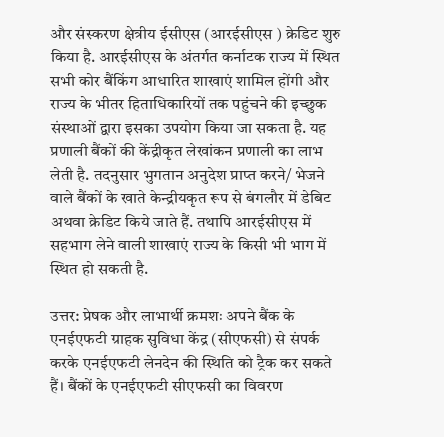और संस्करण क्षेत्रीय ईसीएस (आरईसीएस ) क्रेडिट शुरु किया है. आरईसीएस के अंतर्गत कर्नाटक राज्य में स्थित सभी कोर बैंकिंग आधारित शाखाएं शामिल होंगी और राज्य के भीतर हिताधिकारियों तक पहुंचने की इच्छुक संस्थाओं द्वारा इसका उपयोग किया जा सकता है. यह प्रणाली बैंकों की केंद्रीकृत लेखांकन प्रणाली का लाभ लेती है. तदनुसार भुगतान अनुदेश प्राप्त करने/ भेजने वाले बैंकों के खाते केन्द्रीयकृत रूप से बंगलौर में डेबिट अथवा क्रेडिट किये जाते हैं. तथापि आरईसीएस में सहभाग लेने वाली शाखाएं राज्य के किसी भी भाग में स्थित हो सकती है.

उत्तर: प्रेषक और लाभार्थी क्रमशः अपने बैंक के एनईएफटी ग्राहक सुविधा केंद्र (सीएफसी) से संपर्क करके एनईएफटी लेनदेन की स्थिति को ट्रैक कर सकते हैं। बैंकों के एनईएफटी सीएफसी का विवरण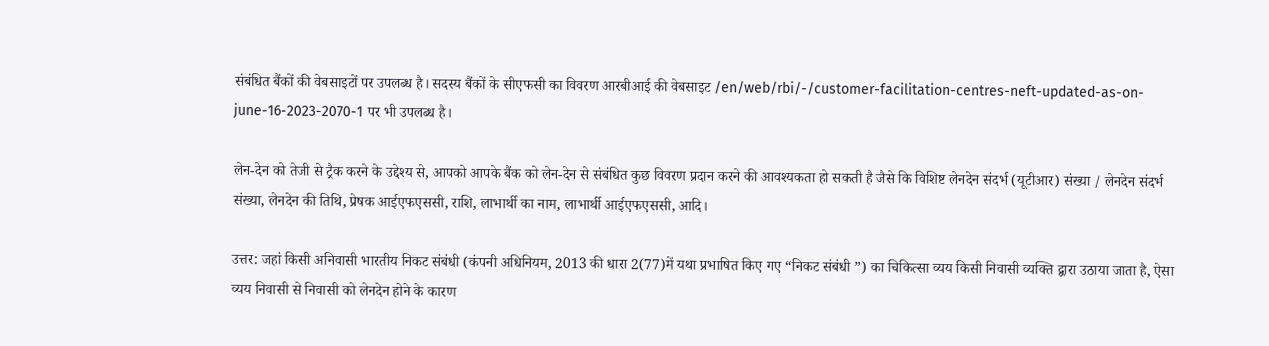संबंधित बैंकों की वेबसाइटों पर उपलब्ध है। सदस्य बैंकों के सीएफसी का विवरण आरबीआई की वेबसाइट /en/web/rbi/-/customer-facilitation-centres-neft-updated-as-on-june-16-2023-2070-1 पर भी उपलब्ध है।

लेन-देन को तेजी से ट्रैक करने के उद्देश्य से, आपको आपके बैंक को लेन-देन से संबंधित कुछ विवरण प्रदान करने की आवश्यकता हो सकती है जैसे कि विशिष्ट लेनदेन संदर्भ (यूटीआर) संख्या / लेनदेन संदर्भ संख्या, लेनदेन की तिथि, प्रेषक आईएफएससी, राशि, लाभार्थी का नाम, लाभार्थी आईएफएससी, आदि।

उत्तर: जहां किसी अनिवासी भारतीय निकट संबंधी (कंपनी अधिनियम, 2013 की धारा 2(77)में यथा प्रभाषित किए गए “निकट संबंधी ”) का चिकित्सा व्यय किसी निवासी व्यक्ति द्वारा उठाया जाता है, ऐसा व्यय निवासी से निवासी को लेनदेन होने के कारण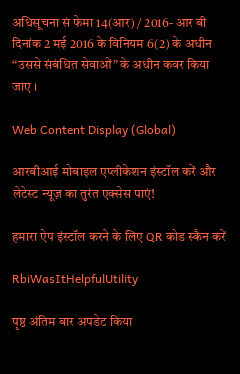अधिसूचना सं फेमा 14(आर) / 2016- आर बी दिनांक 2 मई 2016 के विनियम 6(2) के अधीन “उससे संबंधित सेवाओं” के अधीन कवर किया जाए ।

Web Content Display (Global)

आरबीआई मोबाइल एप्लीकेशन इंस्टॉल करें और लेटेस्ट न्यूज़ का तुरंत एक्सेस पाएं!

हमारा ऐप इंस्टॉल करने के लिए QR कोड स्कैन करें

RbiWasItHelpfulUtility

पृष्ठ अंतिम बार अपडेट किया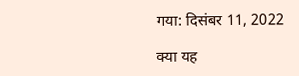गया: दिसंबर 11, 2022

क्या यह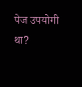पेज उपयोगी था?